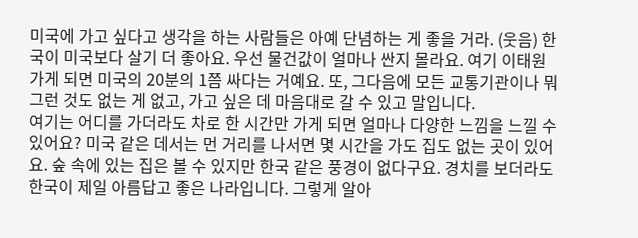미국에 가고 싶다고 생각을 하는 사람들은 아예 단념하는 게 좋을 거라. (웃음) 한국이 미국보다 살기 더 좋아요. 우선 물건값이 얼마나 싼지 몰라요. 여기 이태원 가게 되면 미국의 20분의 1쯤 싸다는 거예요. 또, 그다음에 모든 교통기관이나 뭐 그런 것도 없는 게 없고, 가고 싶은 데 마음대로 갈 수 있고 말입니다.
여기는 어디를 가더라도 차로 한 시간만 가게 되면 얼마나 다양한 느낌을 느낄 수 있어요? 미국 같은 데서는 먼 거리를 나서면 몇 시간을 가도 집도 없는 곳이 있어요. 숲 속에 있는 집은 볼 수 있지만 한국 같은 풍경이 없다구요. 경치를 보더라도 한국이 제일 아름답고 좋은 나라입니다. 그렇게 알아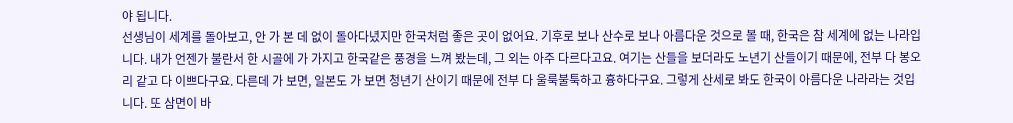야 됩니다.
선생님이 세계를 돌아보고, 안 가 본 데 없이 돌아다녔지만 한국처럼 좋은 곳이 없어요. 기후로 보나 산수로 보나 아름다운 것으로 볼 때, 한국은 참 세계에 없는 나라입니다. 내가 언젠가 불란서 한 시골에 가 가지고 한국같은 풍경을 느껴 봤는데, 그 외는 아주 다르다고요. 여기는 산들을 보더라도 노년기 산들이기 때문에, 전부 다 봉오리 같고 다 이쁘다구요. 다른데 가 보면, 일본도 가 보면 청년기 산이기 때문에 전부 다 울룩불툭하고 흉하다구요. 그렇게 산세로 봐도 한국이 아름다운 나라라는 것입니다. 또 삼면이 바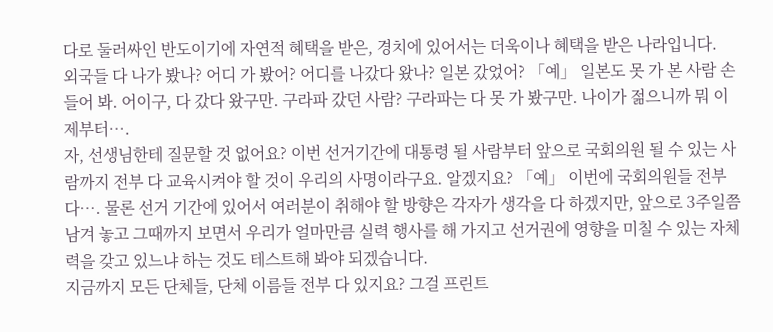다로 둘러싸인 반도이기에 자연적 혜택을 받은, 경치에 있어서는 더욱이나 혜택을 받은 나라입니다.
외국들 다 나가 봤나? 어디 가 봤어? 어디를 나갔다 왔나? 일본 갔었어? 「예」 일본도 못 가 본 사람 손들어 봐. 어이구, 다 갔다 왔구만. 구라파 갔던 사람? 구라파는 다 못 가 봤구만. 나이가 젊으니까 뭐 이제부터….
자, 선생님한테 질문할 것 없어요? 이번 선거기간에 대통령 될 사람부터 앞으로 국회의원 될 수 있는 사람까지 전부 다 교육시켜야 할 것이 우리의 사명이라구요. 알겠지요? 「예」 이번에 국회의원들 전부 다…. 물론 선거 기간에 있어서 여러분이 취해야 할 방향은 각자가 생각을 다 하겠지만, 앞으로 3주일쯤 남겨 놓고 그때까지 보면서 우리가 얼마만큼 실력 행사를 해 가지고 선거권에 영향을 미칠 수 있는 자체력을 갖고 있느냐 하는 것도 테스트해 봐야 되겠습니다.
지금까지 모든 단체들, 단체 이름들 전부 다 있지요? 그걸 프린트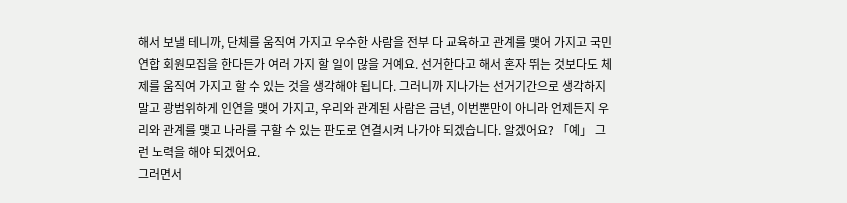해서 보낼 테니까, 단체를 움직여 가지고 우수한 사람을 전부 다 교육하고 관계를 맺어 가지고 국민연합 회원모집을 한다든가 여러 가지 할 일이 많을 거예요. 선거한다고 해서 혼자 뛰는 것보다도 체제를 움직여 가지고 할 수 있는 것을 생각해야 됩니다. 그러니까 지나가는 선거기간으로 생각하지 말고 광범위하게 인연을 맺어 가지고, 우리와 관계된 사람은 금년, 이번뿐만이 아니라 언제든지 우리와 관계를 맺고 나라를 구할 수 있는 판도로 연결시켜 나가야 되겠습니다. 알겠어요? 「예」 그런 노력을 해야 되겠어요.
그러면서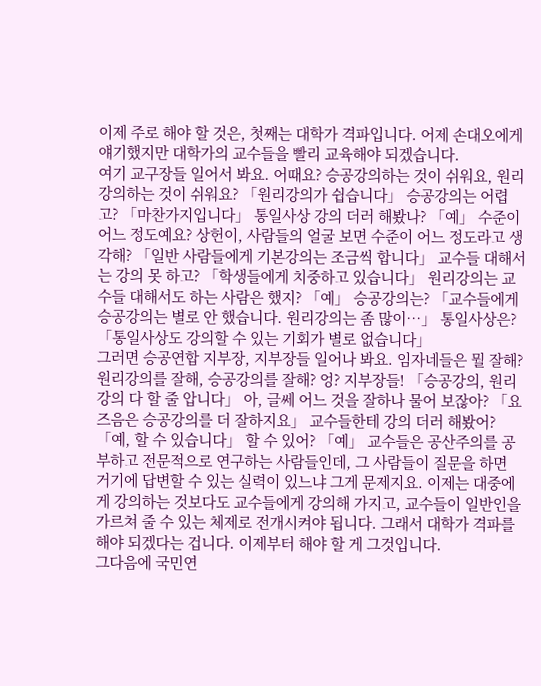이제 주로 해야 할 것은, 첫째는 대학가 격파입니다. 어제 손대오에게 얘기했지만 대학가의 교수들을 빨리 교육해야 되겠습니다.
여기 교구장들 일어서 봐요. 어때요? 승공강의하는 것이 쉬워요, 원리강의하는 것이 쉬워요? 「원리강의가 쉽습니다」 승공강의는 어렵고? 「마찬가지입니다」 통일사상 강의 더러 해봤나? 「예」 수준이 어느 정도예요? 상헌이, 사람들의 얼굴 보면 수준이 어느 정도라고 생각해? 「일반 사람들에게 기본강의는 조금씩 합니다」 교수들 대해서는 강의 못 하고? 「학생들에게 치중하고 있습니다」 원리강의는 교수들 대해서도 하는 사람은 했지? 「예」 승공강의는? 「교수들에게 승공강의는 별로 안 했습니다. 원리강의는 좀 많이…」 통일사상은? 「통일사상도 강의할 수 있는 기회가 별로 없습니다」
그러면 승공연합 지부장, 지부장들 일어나 봐요. 임자네들은 뭘 잘해? 원리강의를 잘해, 승공강의를 잘해? 엉? 지부장들! 「승공강의, 원리강의 다 할 줄 압니다」 아, 글쎄 어느 것을 잘하나 물어 보잖아? 「요즈음은 승공강의를 더 잘하지요」 교수들한테 강의 더러 해봤어? 「예, 할 수 있습니다」 할 수 있어? 「예」 교수들은 공산주의를 공부하고 전문적으로 연구하는 사람들인데, 그 사람들이 질문을 하면 거기에 답변할 수 있는 실력이 있느냐 그게 문제지요. 이제는 대중에게 강의하는 것보다도 교수들에게 강의해 가지고, 교수들이 일반인을 가르쳐 줄 수 있는 체제로 전개시켜야 됩니다. 그래서 대학가 격파를 해야 되겠다는 겁니다. 이제부터 해야 할 게 그것입니다.
그다음에 국민연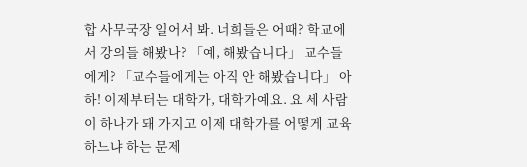합 사무국장 일어서 봐. 너희들은 어때? 학교에서 강의들 해봤나? 「예, 해봤습니다」 교수들에게? 「교수들에게는 아직 안 해봤습니다」 아하! 이제부터는 대학가, 대학가예요. 요 세 사람이 하나가 돼 가지고 이제 대학가를 어떻게 교육하느냐 하는 문제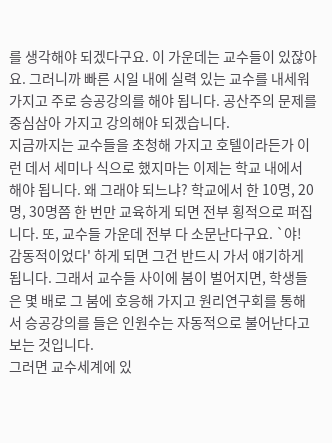를 생각해야 되겠다구요. 이 가운데는 교수들이 있잖아요. 그러니까 빠른 시일 내에 실력 있는 교수를 내세워 가지고 주로 승공강의를 해야 됩니다. 공산주의 문제를 중심삼아 가지고 강의해야 되겠습니다.
지금까지는 교수들을 초청해 가지고 호텔이라든가 이런 데서 세미나 식으로 했지마는 이제는 학교 내에서 해야 됩니다. 왜 그래야 되느냐? 학교에서 한 10명, 20명, 30명쯤 한 번만 교육하게 되면 전부 횡적으로 퍼집니다. 또, 교수들 가운데 전부 다 소문난다구요. `야! 감동적이었다' 하게 되면 그건 반드시 가서 얘기하게 됩니다. 그래서 교수들 사이에 붐이 벌어지면, 학생들은 몇 배로 그 붐에 호응해 가지고 원리연구회를 통해서 승공강의를 들은 인원수는 자동적으로 불어난다고 보는 것입니다.
그러면 교수세계에 있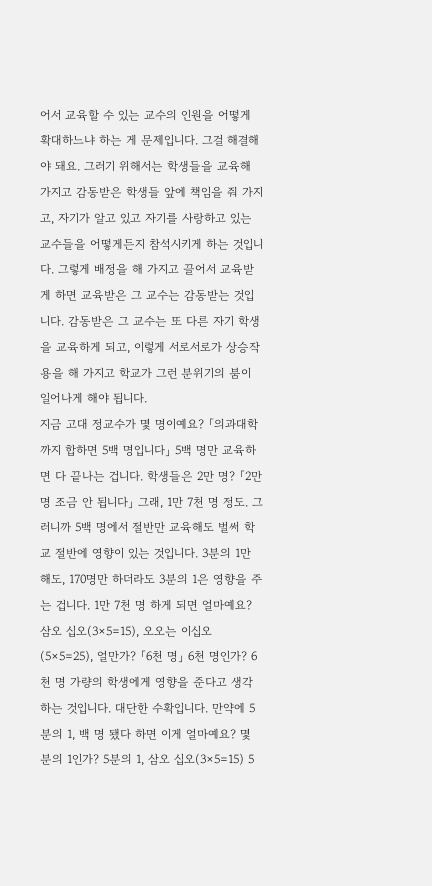어서 교육할 수 있는 교수의 인원을 어떻게 확대하느냐 하는 게 문제입니다. 그걸 해결해야 돼요. 그러기 위해서는 학생들을 교육해 가지고 감동받은 학생들 앞에 책임을 줘 가지고, 자기가 알고 있고 자기를 사랑하고 있는 교수들을 어떻게든지 참석시키게 하는 것입니다. 그렇게 배정을 해 가지고 끌어서 교육받게 하면 교육받은 그 교수는 감동받는 것입니다. 감동받은 그 교수는 또 다른 자기 학생을 교육하게 되고, 이렇게 서로서로가 상승작용을 해 가지고 학교가 그런 분위기의 붐이 일어나게 해야 됩니다.
지금 고대 정교수가 몇 명이예요? 「의과대학까지 합하면 5백 명입니다」 5백 명만 교육하면 다 끝나는 겁니다. 학생들은 2만 명? 「2만 명 조금 안 됩니다」 그래, 1만 7천 명 정도. 그러니까 5백 명에서 절반만 교육해도 벌써 학교 절반에 영향이 있는 것입니다. 3분의 1만 해도, 170명만 하더라도 3분의 1은 영향을 주는 겁니다. 1만 7천 명 하게 되면 얼마예요? 삼오 십오(3×5=15), 오오는 이십오(5×5=25), 얼만가? 「6천 명」 6천 명인가? 6천 명 가량의 학생에게 영향을 준다고 생각하는 것입니다. 대단한 수확입니다. 만약에 5분의 1, 백 명 됐다 하면 이게 얼마예요? 몇 분의 1인가? 5분의 1, 삼오 십오(3×5=15) 5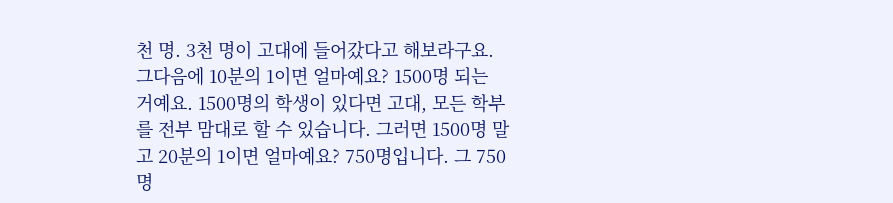천 명. 3천 명이 고대에 들어갔다고 해보라구요.
그다음에 10분의 1이면 얼마예요? 1500명 되는 거예요. 1500명의 학생이 있다면 고대, 모든 학부를 전부 맘대로 할 수 있습니다. 그러면 1500명 말고 20분의 1이면 얼마예요? 750명입니다. 그 750명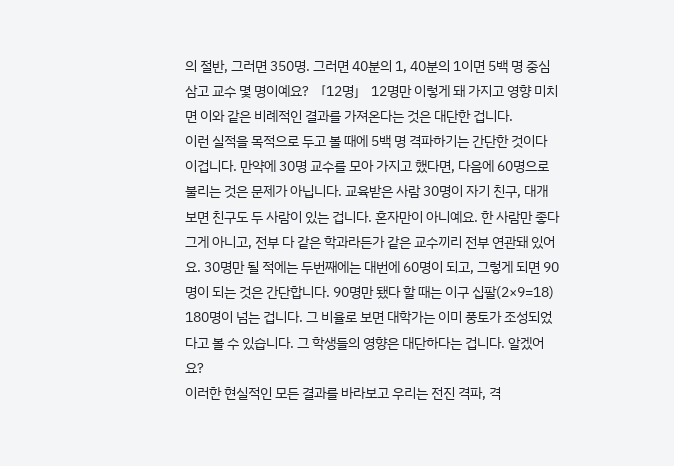의 절반, 그러면 350명. 그러면 40분의 1, 40분의 1이면 5백 명 중심삼고 교수 몇 명이예요? 「12명」 12명만 이렇게 돼 가지고 영향 미치면 이와 같은 비례적인 결과를 가져온다는 것은 대단한 겁니다.
이런 실적을 목적으로 두고 볼 때에 5백 명 격파하기는 간단한 것이다 이겁니다. 만약에 30명 교수를 모아 가지고 했다면, 다음에 60명으로 불리는 것은 문제가 아닙니다. 교육받은 사람 30명이 자기 친구, 대개 보면 친구도 두 사람이 있는 겁니다. 혼자만이 아니예요. 한 사람만 좋다 그게 아니고, 전부 다 같은 학과라든가 같은 교수끼리 전부 연관돼 있어요. 30명만 될 적에는 두번째에는 대번에 60명이 되고, 그렇게 되면 90명이 되는 것은 간단합니다. 90명만 됐다 할 때는 이구 십팔(2×9=18) 180명이 넘는 겁니다. 그 비율로 보면 대학가는 이미 풍토가 조성되었다고 볼 수 있습니다. 그 학생들의 영향은 대단하다는 겁니다. 알겠어요?
이러한 현실적인 모든 결과를 바라보고 우리는 전진 격파, 격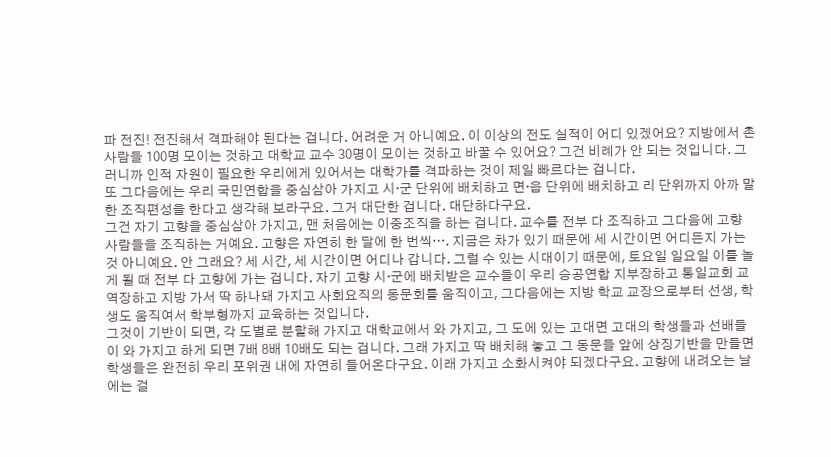파 전진! 전진해서 격파해야 된다는 겁니다. 어려운 거 아니예요. 이 이상의 전도 실적이 어디 있겠어요? 지방에서 촌사람들 100명 모이는 것하고 대학교 교수 30명이 모이는 것하고 바꿀 수 있어요? 그건 비례가 안 되는 것입니다. 그러니까 인적 자원이 필요한 우리에게 있어서는 대학가를 격파하는 것이 제일 빠르다는 겁니다.
또 그다음에는 우리 국민연합을 중심삼아 가지고 시·군 단위에 배치하고 면·읍 단위에 배치하고 리 단위까지 아까 말한 조직편성을 한다고 생각해 보라구요. 그거 대단한 겁니다. 대단하다구요.
그건 자기 고향을 중심삼아 가지고, 맨 처음에는 이중조직을 하는 겁니다. 교수를 전부 다 조직하고 그다음에 고향 사람들을 조직하는 거예요. 고향은 자연히 한 달에 한 번씩…. 지금은 차가 있기 때문에 세 시간이면 어디든지 가는 것 아니예요. 안 그래요? 세 시간, 세 시간이면 어디나 갑니다. 그럴 수 있는 시대이기 때문에, 토요일 일요일 이틀 놀게 될 때 전부 다 고향에 가는 겁니다. 자기 고향 시·군에 배치받은 교수들이 우리 승공연합 지부장하고 통일교회 교역장하고 지방 가서 딱 하나돼 가지고 사회요직의 동문회를 움직이고, 그다음에는 지방 학교 교장으로부터 선생, 학생도 움직여서 학부형까지 교육하는 것입니다.
그것이 기반이 되면, 각 도별로 분할해 가지고 대학교에서 와 가지고, 그 도에 있는 고대면 고대의 학생들과 선배들이 와 가지고 하게 되면 7배 8배 10배도 되는 겁니다. 그래 가지고 딱 배치해 놓고 그 동문들 앞에 상징기반을 만들면 학생들은 완전히 우리 포위권 내에 자연히 들어온다구요. 이래 가지고 소화시켜야 되겠다구요. 고향에 내려오는 날에는 걸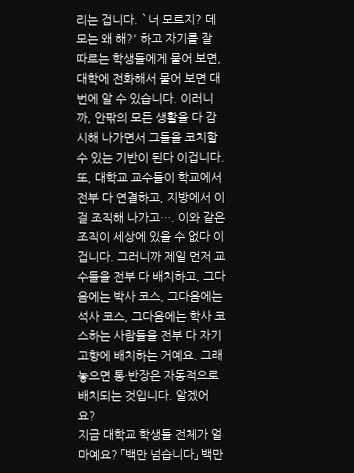리는 겁니다. `너 모르지? 데모는 왜 해?' 하고 자기를 잘 따르는 학생들에게 물어 보면, 대학에 전화해서 물어 보면 대번에 알 수 있습니다. 이러니까, 안팎의 모든 생활을 다 감시해 나가면서 그들을 코치할 수 있는 기반이 된다 이겁니다.
또, 대학교 교수들이 학교에서 전부 다 연결하고, 지방에서 이걸 조직해 나가고…. 이와 같은 조직이 세상에 있을 수 없다 이겁니다. 그러니까 제일 먼저 교수들을 전부 다 배치하고, 그다음에는 박사 코스, 그다음에는 석사 코스, 그다음에는 학사 코스하는 사람들을 전부 다 자기 고향에 배치하는 거예요. 그래 놓으면 통·반장은 자동적으로 배치되는 것입니다. 알겠어요?
지금 대학교 학생들 전체가 얼마예요? 「백만 넘습니다」 백만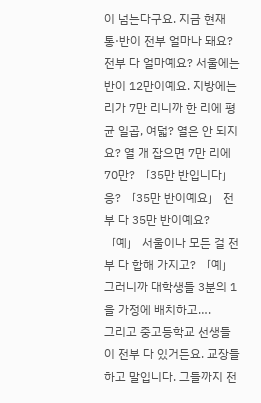이 넘는다구요. 지금 현재 통·반이 전부 얼마나 돼요? 전부 다 얼마예요? 서울에는 반이 12만이예요. 지방에는 리가 7만 리니까 한 리에 평균 일곱, 여덟? 열은 안 되지요? 열 개 잡으면 7만 리에 70만? 「35만 반입니다」 응? 「35만 반이예요」 전부 다 35만 반이예요? 「예」 서울이나 모든 걸 전부 다 합해 가지고? 「예」 그러니까 대학생들 3분의 1을 가정에 배치하고….
그리고 중고등학교 선생들이 전부 다 있거든요. 교장들하고 말입니다. 그들까지 전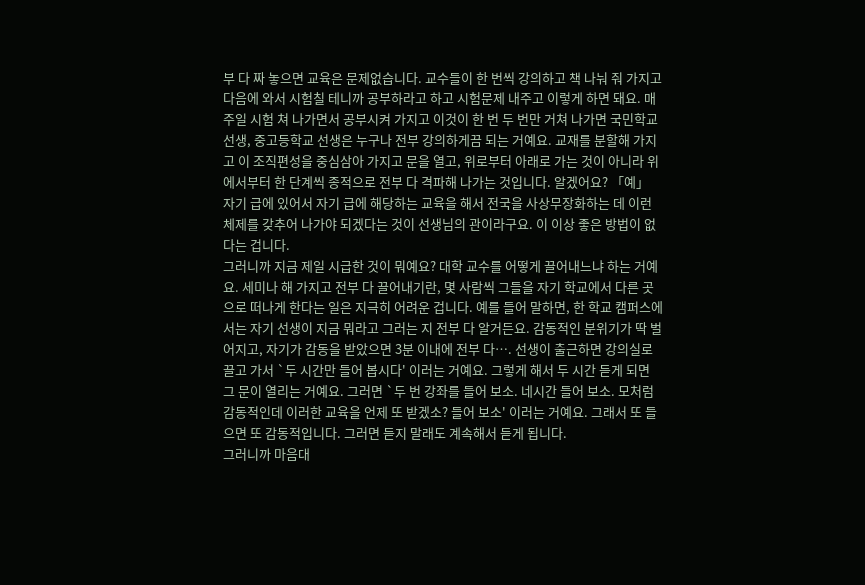부 다 짜 놓으면 교육은 문제없습니다. 교수들이 한 번씩 강의하고 책 나눠 줘 가지고 다음에 와서 시험칠 테니까 공부하라고 하고 시험문제 내주고 이렇게 하면 돼요. 매주일 시험 쳐 나가면서 공부시켜 가지고 이것이 한 번 두 번만 거쳐 나가면 국민학교 선생, 중고등학교 선생은 누구나 전부 강의하게끔 되는 거예요. 교재를 분할해 가지고 이 조직편성을 중심삼아 가지고 문을 열고, 위로부터 아래로 가는 것이 아니라 위에서부터 한 단계씩 종적으로 전부 다 격파해 나가는 것입니다. 알겠어요? 「예」 자기 급에 있어서 자기 급에 해당하는 교육을 해서 전국을 사상무장화하는 데 이런 체제를 갖추어 나가야 되겠다는 것이 선생님의 관이라구요. 이 이상 좋은 방법이 없다는 겁니다.
그러니까 지금 제일 시급한 것이 뭐예요? 대학 교수를 어떻게 끌어내느냐 하는 거예요. 세미나 해 가지고 전부 다 끌어내기란, 몇 사람씩 그들을 자기 학교에서 다른 곳으로 떠나게 한다는 일은 지극히 어려운 겁니다. 예를 들어 말하면, 한 학교 캠퍼스에서는 자기 선생이 지금 뭐라고 그러는 지 전부 다 알거든요. 감동적인 분위기가 딱 벌어지고, 자기가 감동을 받았으면 3분 이내에 전부 다…. 선생이 출근하면 강의실로 끌고 가서 `두 시간만 들어 봅시다' 이러는 거예요. 그렇게 해서 두 시간 듣게 되면 그 문이 열리는 거예요. 그러면 `두 번 강좌를 들어 보소. 네시간 들어 보소. 모처럼 감동적인데 이러한 교육을 언제 또 받겠소? 들어 보소' 이러는 거예요. 그래서 또 들으면 또 감동적입니다. 그러면 듣지 말래도 계속해서 듣게 됩니다.
그러니까 마음대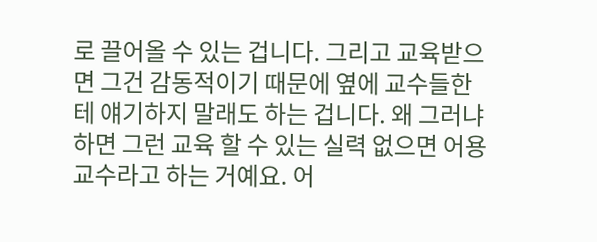로 끌어올 수 있는 겁니다. 그리고 교육받으면 그건 감동적이기 때문에 옆에 교수들한테 얘기하지 말래도 하는 겁니다. 왜 그러냐 하면 그런 교육 할 수 있는 실력 없으면 어용교수라고 하는 거예요. 어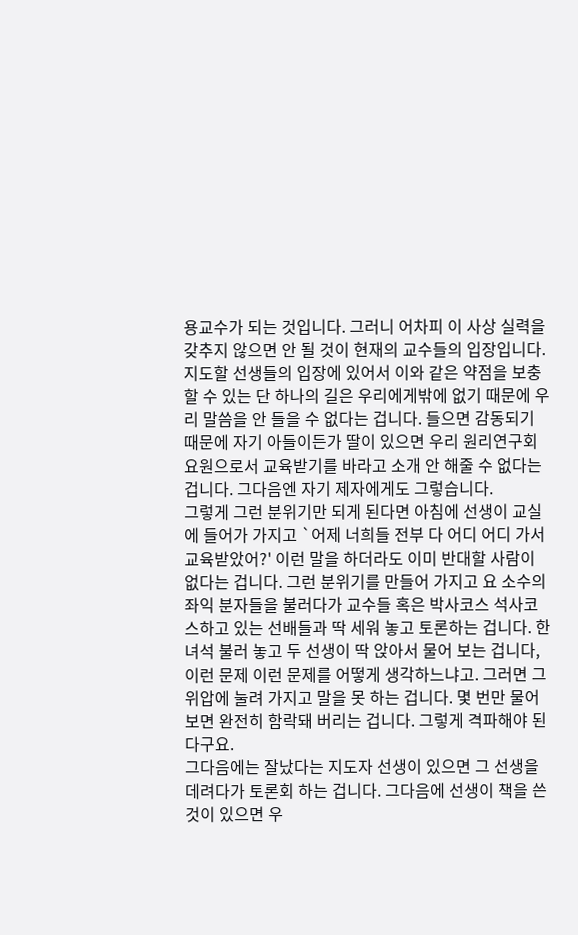용교수가 되는 것입니다. 그러니 어차피 이 사상 실력을 갖추지 않으면 안 될 것이 현재의 교수들의 입장입니다. 지도할 선생들의 입장에 있어서 이와 같은 약점을 보충할 수 있는 단 하나의 길은 우리에게밖에 없기 때문에 우리 말씀을 안 들을 수 없다는 겁니다. 들으면 감동되기 때문에 자기 아들이든가 딸이 있으면 우리 원리연구회 요원으로서 교육받기를 바라고 소개 안 해줄 수 없다는 겁니다. 그다음엔 자기 제자에게도 그렇습니다.
그렇게 그런 분위기만 되게 된다면 아침에 선생이 교실에 들어가 가지고 `어제 너희들 전부 다 어디 어디 가서 교육받았어?' 이런 말을 하더라도 이미 반대할 사람이 없다는 겁니다. 그런 분위기를 만들어 가지고 요 소수의 좌익 분자들을 불러다가 교수들 혹은 박사코스 석사코스하고 있는 선배들과 딱 세워 놓고 토론하는 겁니다. 한 녀석 불러 놓고 두 선생이 딱 앉아서 물어 보는 겁니다, 이런 문제 이런 문제를 어떻게 생각하느냐고. 그러면 그 위압에 눌려 가지고 말을 못 하는 겁니다. 몇 번만 물어 보면 완전히 함락돼 버리는 겁니다. 그렇게 격파해야 된다구요.
그다음에는 잘났다는 지도자 선생이 있으면 그 선생을 데려다가 토론회 하는 겁니다. 그다음에 선생이 책을 쓴 것이 있으면 우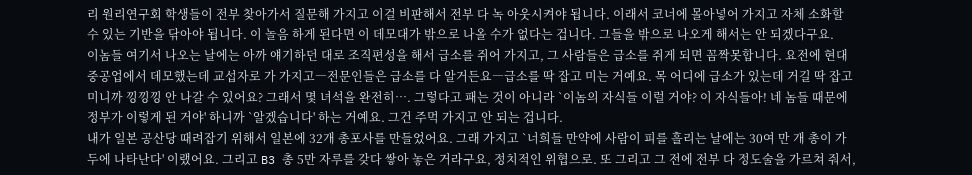리 원리연구회 학생들이 전부 찾아가서 질문해 가지고 이걸 비판해서 전부 다 녹 아웃시켜야 됩니다. 이래서 코너에 몰아넣어 가지고 자체 소화할 수 있는 기반을 닦아야 됩니다. 이 놀음 하게 된다면 이 데모대가 밖으로 나올 수가 없다는 겁니다. 그들을 밖으로 나오게 해서는 안 되겠다구요.
이놈들 여기서 나오는 날에는 아까 얘기하던 대로 조직편성을 해서 급소를 쥐어 가지고, 그 사람들은 급소를 쥐게 되면 꼼짝못합니다. 요전에 현대중공업에서 데모했는데 교섭자로 가 가지고―전문인들은 급소를 다 알거든요―급소를 딱 잡고 미는 거예요. 목 어디에 급소가 있는데 거길 딱 잡고 미니까 낑낑낑 안 나갈 수 있어요? 그래서 몇 녀석을 완전히…. 그렇다고 패는 것이 아니라 `이놈의 자식들 이럴 거야? 이 자식들아! 네 놈들 때문에 정부가 이렇게 된 거야' 하니까 `알겠습니다' 하는 거예요. 그건 주먹 가지고 안 되는 겁니다.
내가 일본 공산당 때려잡기 위해서 일본에 32개 총포사를 만들었어요. 그래 가지고 `너희들 만약에 사람이 피를 흘리는 날에는 30여 만 개 총이 가두에 나타난다' 이랬어요. 그리고 B3 총 5만 자루를 갖다 쌓아 놓은 거라구요, 정치적인 위협으로. 또 그리고 그 전에 전부 다 정도술을 가르쳐 줘서,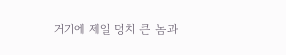거기에 제일 덩치 큰 놈과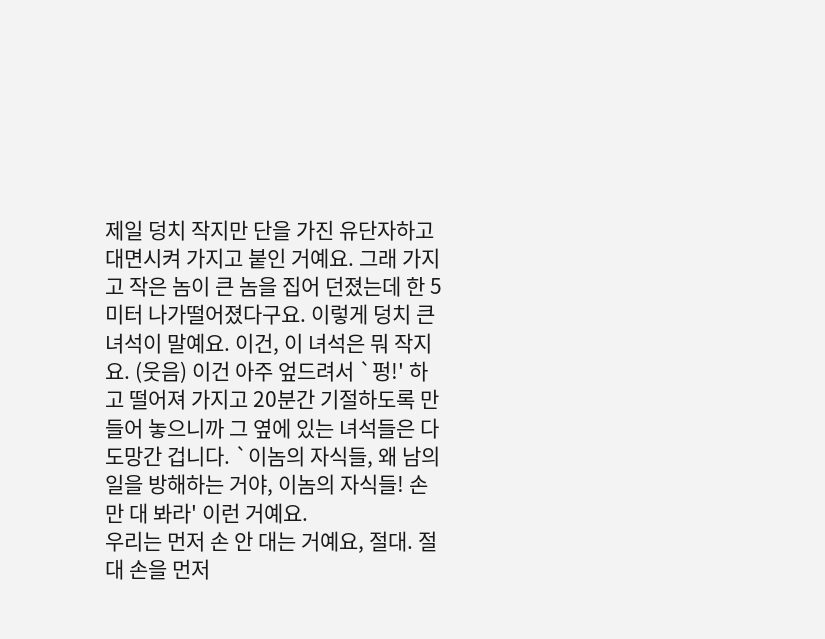제일 덩치 작지만 단을 가진 유단자하고 대면시켜 가지고 붙인 거예요. 그래 가지고 작은 놈이 큰 놈을 집어 던졌는데 한 5미터 나가떨어졌다구요. 이렇게 덩치 큰 녀석이 말예요. 이건, 이 녀석은 뭐 작지요. (웃음) 이건 아주 엎드려서 `펑!' 하고 떨어져 가지고 20분간 기절하도록 만들어 놓으니까 그 옆에 있는 녀석들은 다 도망간 겁니다. `이놈의 자식들, 왜 남의 일을 방해하는 거야, 이놈의 자식들! 손만 대 봐라' 이런 거예요.
우리는 먼저 손 안 대는 거예요, 절대. 절대 손을 먼저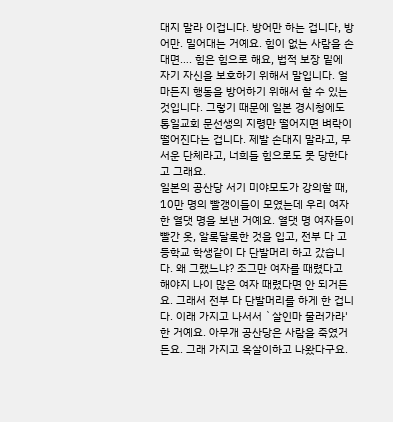대지 말라 이겁니다. 방어만 하는 겁니다, 방어만. 밀어대는 거예요. 힘이 없는 사람을 손대면…. 힘은 힘으로 해요, 법적 보장 밑에 자기 자신을 보호하기 위해서 말입니다. 얼마든지 행동을 방어하기 위해서 할 수 있는 것입니다. 그렇기 때문에 일본 경시청에도 통일교회 문선생의 지령만 떨어지면 벼락이 떨어진다는 겁니다. 제발 손대지 말라고, 무서운 단체라고, 너희들 힘으로도 못 당한다고 그래요.
일본의 공산당 서기 미야모도가 강의할 때, 10만 명의 빨갱이들이 모였는데 우리 여자 한 열댓 명을 보낸 거예요. 열댓 명 여자들이 빨간 옷, 알록달록한 것을 입고, 전부 다 고등학교 학생같이 다 단발머리 하고 갔습니다. 왜 그랬느냐? 조그만 여자를 때렸다고 해야지 나이 많은 여자 때렸다면 안 되거든요. 그래서 전부 다 단발머리를 하게 한 겁니다. 이래 가지고 나서서 `살인마 물러가라' 한 거예요. 아무개 공산당은 사람을 죽였거든요. 그래 가지고 옥살이하고 나왔다구요.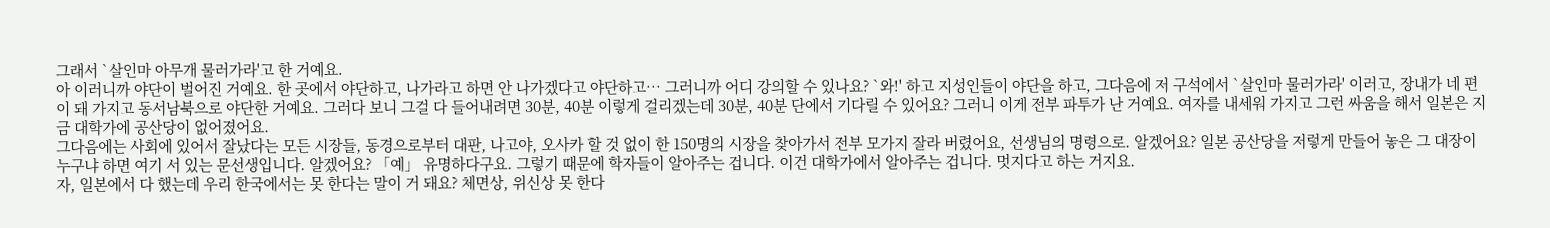그래서 `살인마 아무개 물러가라'고 한 거예요.
아 이러니까 야단이 벌어진 거예요. 한 곳에서 야단하고, 나가라고 하면 안 나가겠다고 야단하고… 그러니까 어디 강의할 수 있나요? `와!' 하고 지성인들이 야단을 하고, 그다음에 저 구석에서 `살인마 물러가라' 이러고, 장내가 네 편이 돼 가지고 동서남북으로 야단한 거예요. 그러다 보니 그걸 다 들어내려면 30분, 40분 이렇게 걸리겠는데 30분, 40분 단에서 기다릴 수 있어요? 그러니 이게 전부 파투가 난 거예요. 여자를 내세워 가지고 그런 싸움을 해서 일본은 지금 대학가에 공산당이 없어졌어요.
그다음에는 사회에 있어서 잘났다는 모든 시장들, 동경으로부터 대판, 나고야, 오사카 할 것 없이 한 150명의 시장을 찾아가서 전부 모가지 잘라 버렸어요, 선생님의 명령으로. 알겠어요? 일본 공산당을 저렇게 만들어 놓은 그 대장이 누구냐 하면 여기 서 있는 문선생입니다. 알겠어요? 「예」 유명하다구요. 그렇기 때문에 학자들이 알아주는 겁니다. 이건 대학가에서 알아주는 겁니다. 멋지다고 하는 거지요.
자, 일본에서 다 했는데 우리 한국에서는 못 한다는 말이 거 돼요? 체면상, 위신상 못 한다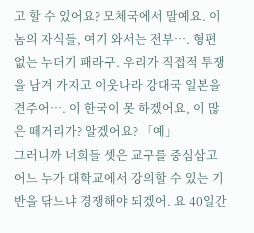고 할 수 있어요? 모체국에서 말예요. 이놈의 자식들, 여기 와서는 전부…. 형편 없는 누더기 패라구. 우리가 직접적 투쟁을 남겨 가지고 이웃나라 강대국 일본을 견주어…. 이 한국이 못 하겠어요, 이 많은 떼거리가? 알겠어요? 「예」
그러니까 너희들 셋은 교구를 중심삼고 어느 누가 대학교에서 강의할 수 있는 기반을 닦느냐 경쟁해야 되겠어. 요 40일간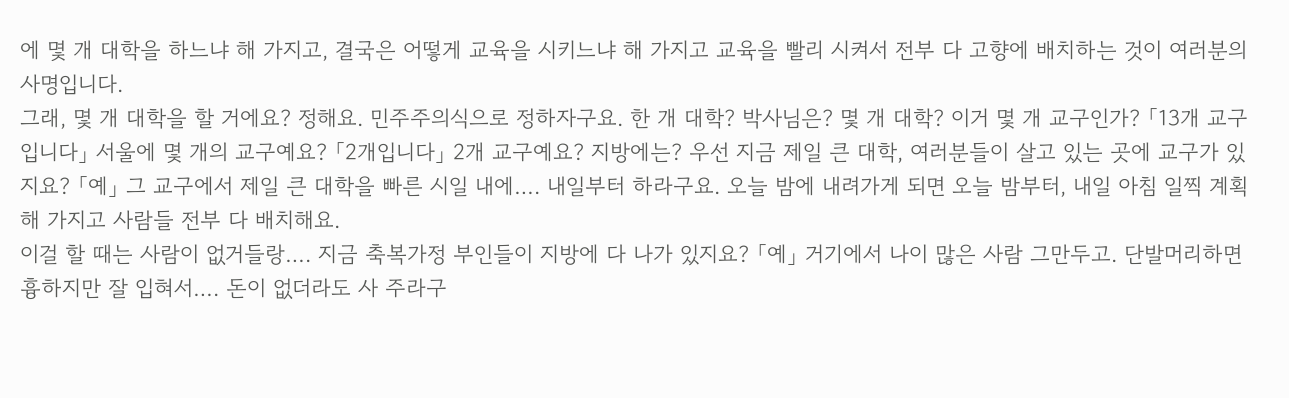에 몇 개 대학을 하느냐 해 가지고, 결국은 어떻게 교육을 시키느냐 해 가지고 교육을 빨리 시켜서 전부 다 고향에 배치하는 것이 여러분의 사명입니다.
그래, 몇 개 대학을 할 거에요? 정해요. 민주주의식으로 정하자구요. 한 개 대학? 박사님은? 몇 개 대학? 이거 몇 개 교구인가? 「13개 교구입니다」 서울에 몇 개의 교구예요? 「2개입니다」 2개 교구예요? 지방에는? 우선 지금 제일 큰 대학, 여러분들이 살고 있는 곳에 교구가 있지요? 「예」 그 교구에서 제일 큰 대학을 빠른 시일 내에…. 내일부터 하라구요. 오늘 밤에 내려가게 되면 오늘 밤부터, 내일 아침 일찍 계획해 가지고 사람들 전부 다 배치해요.
이걸 할 때는 사람이 없거들랑…. 지금 축복가정 부인들이 지방에 다 나가 있지요? 「예」 거기에서 나이 많은 사람 그만두고. 단발머리하면 흉하지만 잘 입혀서…. 돈이 없더라도 사 주라구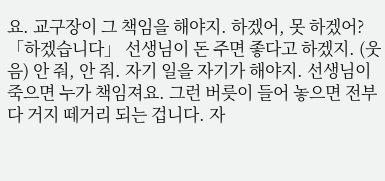요. 교구장이 그 책임을 해야지. 하겠어, 못 하겠어? 「하겠습니다」 선생님이 돈 주면 좋다고 하겠지. (웃음) 안 줘, 안 줘. 자기 일을 자기가 해야지. 선생님이 죽으면 누가 책임져요. 그런 버릇이 들어 놓으면 전부 다 거지 떼거리 되는 겁니다. 자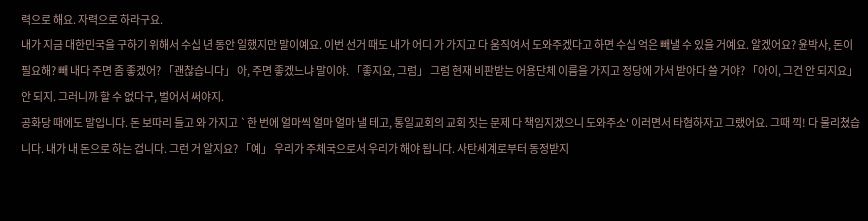력으로 해요. 자력으로 하라구요.
내가 지금 대한민국을 구하기 위해서 수십 년 동안 일했지만 말이예요. 이번 선거 때도 내가 어디 가 가지고 다 움직여서 도와주겠다고 하면 수십 억은 빼낼 수 있을 거예요. 알겠어요? 윤박사, 돈이 필요해? 빼 내다 주면 좀 좋겠어? 「괜찮습니다」 아, 주면 좋겠느냐 말이야. 「좋지요, 그럼」 그럼 현재 비판받는 어용단체 이름을 가지고 정당에 가서 받아다 쓸 거야? 「아이, 그건 안 되지요」 안 되지. 그러니까 할 수 없다구, 벌어서 써야지.
공화당 때에도 말입니다. 돈 보따리 들고 와 가지고 `한 번에 얼마씩 얼마 얼마 낼 테고, 통일교회의 교회 짓는 문제 다 책임지겠으니 도와주소' 이러면서 타협하자고 그랬어요. 그때 끽! 다 물리쳤습니다. 내가 내 돈으로 하는 겁니다. 그런 거 알지요? 「예」 우리가 주체국으로서 우리가 해야 됩니다. 사탄세계로부터 동정받지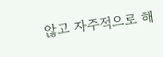않고 자주적으로 해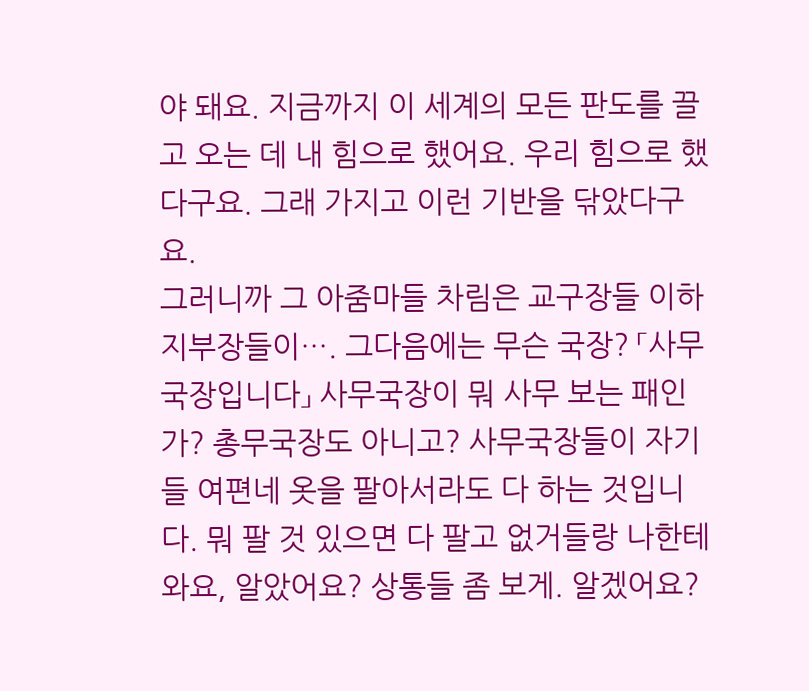야 돼요. 지금까지 이 세계의 모든 판도를 끌고 오는 데 내 힘으로 했어요. 우리 힘으로 했다구요. 그래 가지고 이런 기반을 닦았다구요.
그러니까 그 아줌마들 차림은 교구장들 이하 지부장들이…. 그다음에는 무슨 국장? 「사무국장입니다」 사무국장이 뭐 사무 보는 패인가? 총무국장도 아니고? 사무국장들이 자기들 여편네 옷을 팔아서라도 다 하는 것입니다. 뭐 팔 것 있으면 다 팔고 없거들랑 나한테 와요, 알았어요? 상통들 좀 보게. 알겠어요?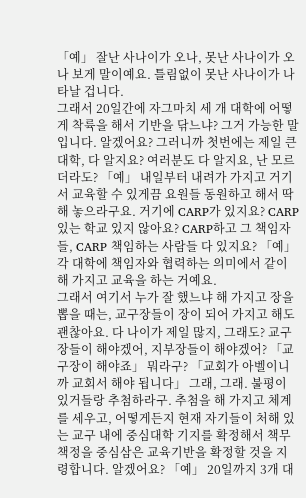「예」 잘난 사나이가 오나, 못난 사나이가 오나 보게 말이예요. 틀림없이 못난 사나이가 나타날 겁니다.
그래서 20일간에 자그마치 세 개 대학에 어떻게 착륙을 해서 기반을 닦느냐? 그거 가능한 말입니다. 알겠어요? 그러니까 첫번에는 제일 큰 대학, 다 알지요? 여러분도 다 알지요, 난 모르더라도? 「예」 내일부터 내려가 가지고 거기서 교육할 수 있게끔 요원들 동원하고 해서 딱 해 놓으라구요. 거기에 CARP가 있지요? CARP 있는 학교 있지 않아요? CARP하고 그 책임자들, CARP 책임하는 사람들 다 있지요? 「예」 각 대학에 책임자와 협력하는 의미에서 같이 해 가지고 교육을 하는 거예요.
그래서 여기서 누가 잘 했느냐 해 가지고 장을 뽑을 때는, 교구장들이 장이 되어 가지고 해도 괜찮아요. 다 나이가 제일 많지, 그래도? 교구장들이 해야겠어, 지부장들이 해야겠어? 「교구장이 해야죠」 뭐라구? 「교회가 아벨이니까 교회서 해야 됩니다」 그래, 그래. 불평이 있거들랑 추첨하라구. 추첨을 해 가지고 체계를 세우고, 어떻게든지 현재 자기들이 처해 있는 교구 내에 중심대학 기지를 확정해서 책무 책정을 중심삼은 교육기반을 확정할 것을 지령합니다. 알겠어요? 「예」 20일까지 3개 대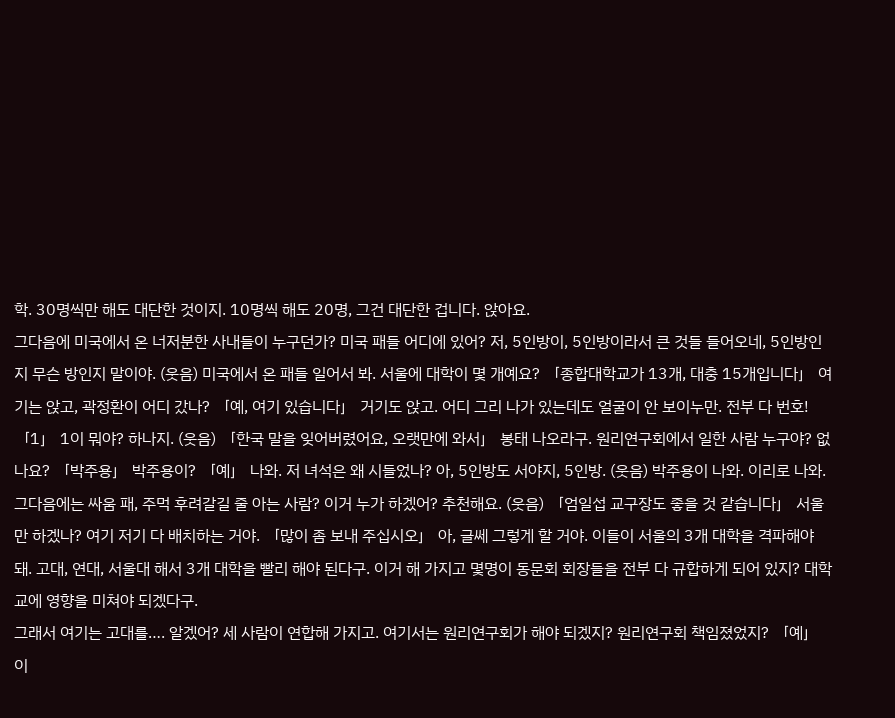학. 30명씩만 해도 대단한 것이지. 10명씩 해도 20명, 그건 대단한 겁니다. 앉아요.
그다음에 미국에서 온 너저분한 사내들이 누구던가? 미국 패들 어디에 있어? 저, 5인방이, 5인방이라서 큰 것들 들어오네, 5인방인지 무슨 방인지 말이야. (웃음) 미국에서 온 패들 일어서 봐. 서울에 대학이 몇 개예요? 「종합대학교가 13개, 대충 15개입니다」 여기는 앉고, 곽정환이 어디 갔나? 「예, 여기 있습니다」 거기도 앉고. 어디 그리 나가 있는데도 얼굴이 안 보이누만. 전부 다 번호! 「1」 1이 뭐야? 하나지. (웃음) 「한국 말을 잊어버렸어요, 오랫만에 와서」 봉태 나오라구. 원리연구회에서 일한 사람 누구야? 없나요? 「박주용」 박주용이? 「예」 나와. 저 녀석은 왜 시들었나? 아, 5인방도 서야지, 5인방. (웃음) 박주용이 나와. 이리로 나와.
그다음에는 싸움 패, 주먹 후려갈길 줄 아는 사람? 이거 누가 하겠어? 추천해요. (웃음) 「엄일섭 교구장도 좋을 것 같습니다」 서울만 하겠나? 여기 저기 다 배치하는 거야. 「많이 좀 보내 주십시오」 아, 글쎄 그렇게 할 거야. 이들이 서울의 3개 대학을 격파해야 돼. 고대, 연대, 서울대 해서 3개 대학을 빨리 해야 된다구. 이거 해 가지고 몇명이 동문회 회장들을 전부 다 규합하게 되어 있지? 대학교에 영향을 미쳐야 되겠다구.
그래서 여기는 고대를…. 알겠어? 세 사람이 연합해 가지고. 여기서는 원리연구회가 해야 되겠지? 원리연구회 책임졌었지? 「예」 이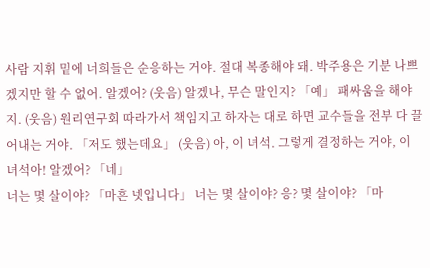사람 지휘 밑에 너희들은 순응하는 거야. 절대 복종해야 돼. 박주용은 기분 나쁘겠지만 할 수 없어. 알겠어? (웃음) 알겠나, 무슨 말인지? 「예」 패싸움을 해야지. (웃음) 원리연구회 따라가서 책임지고 하자는 대로 하면 교수들을 전부 다 끌어내는 거야. 「저도 했는데요」 (웃음) 아, 이 녀석. 그렇게 결정하는 거야, 이 녀석아! 알겠어? 「네」
너는 몇 살이야? 「마흔 넷입니다」 너는 몇 살이야? 응? 몇 살이야? 「마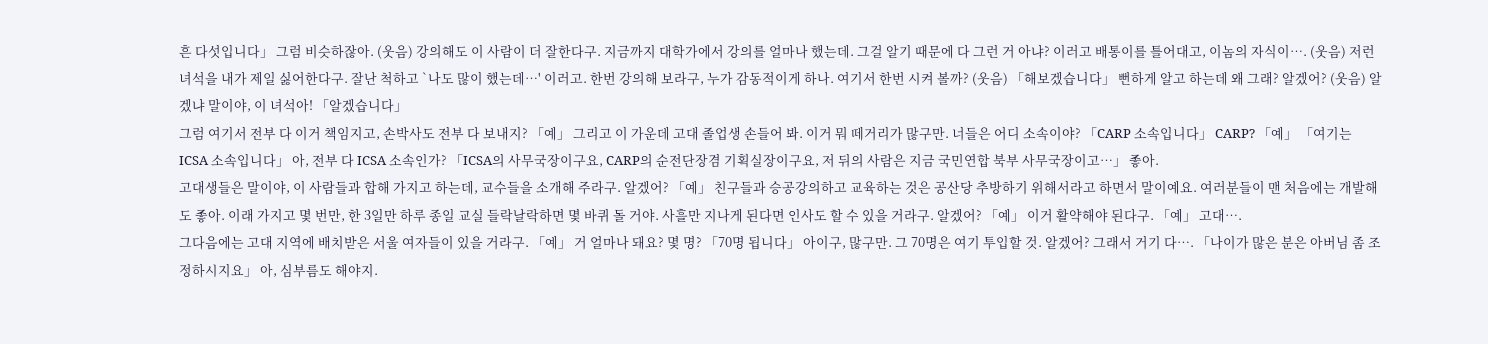흔 다섯입니다」 그럼 비슷하잖아. (웃음) 강의해도 이 사람이 더 잘한다구. 지금까지 대학가에서 강의를 얼마나 했는데. 그걸 알기 때문에 다 그런 거 아냐? 이러고 배통이를 틀어대고, 이놈의 자식이…. (웃음) 저런 녀석을 내가 제일 싫어한다구. 잘난 척하고 `나도 많이 했는데…' 이러고. 한번 강의해 보라구, 누가 감동적이게 하나. 여기서 한번 시켜 볼까? (웃음) 「해보겠습니다」 뻔하게 알고 하는데 왜 그래? 알겠어? (웃음) 알겠냐 말이야, 이 녀석아! 「알겠습니다」
그럼 여기서 전부 다 이거 책임지고, 손박사도 전부 다 보내지? 「예」 그리고 이 가운데 고대 졸업생 손들어 봐. 이거 뭐 떼거리가 많구만. 너들은 어디 소속이야? 「CARP 소속입니다」 CARP? 「예」 「여기는 ICSA 소속입니다」 아, 전부 다 ICSA 소속인가? 「ICSA의 사무국장이구요, CARP의 순전단장겸 기획실장이구요, 저 뒤의 사람은 지금 국민연합 북부 사무국장이고…」 좋아.
고대생들은 말이야, 이 사람들과 합해 가지고 하는데, 교수들을 소개해 주라구. 알겠어? 「예」 친구들과 승공강의하고 교육하는 것은 공산당 추방하기 위해서라고 하면서 말이예요. 여러분들이 맨 처음에는 개발해도 좋아. 이래 가지고 몇 번만, 한 3일만 하루 종일 교실 들락날락하면 몇 바퀴 돌 거야. 사흘만 지나게 된다면 인사도 할 수 있을 거라구. 알겠어? 「예」 이거 활약해야 된다구. 「예」 고대….
그다음에는 고대 지역에 배치받은 서울 여자들이 있을 거라구. 「예」 거 얼마나 돼요? 몇 명? 「70명 됩니다」 아이구, 많구만. 그 70명은 여기 투입할 것. 알겠어? 그래서 거기 다…. 「나이가 많은 분은 아버님 좀 조정하시지요」 아, 심부름도 해야지.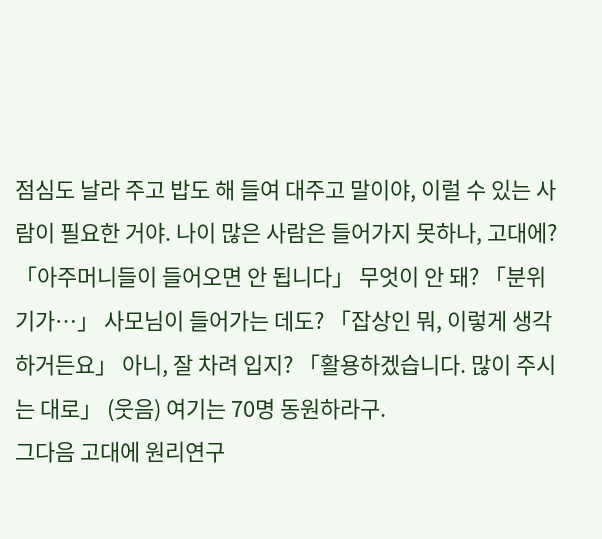점심도 날라 주고 밥도 해 들여 대주고 말이야, 이럴 수 있는 사람이 필요한 거야. 나이 많은 사람은 들어가지 못하나, 고대에? 「아주머니들이 들어오면 안 됩니다」 무엇이 안 돼? 「분위기가…」 사모님이 들어가는 데도? 「잡상인 뭐, 이렇게 생각하거든요」 아니, 잘 차려 입지? 「활용하겠습니다. 많이 주시는 대로」 (웃음) 여기는 70명 동원하라구.
그다음 고대에 원리연구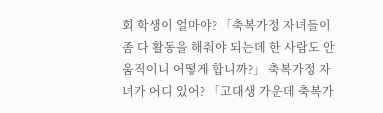회 학생이 얼마야? 「축복가정 자녀들이 좀 다 활동을 해줘야 되는데 한 사람도 안 움직이니 어떻게 합니까?」 축복가정 자녀가 어디 있어? 「고대생 가운데 축복가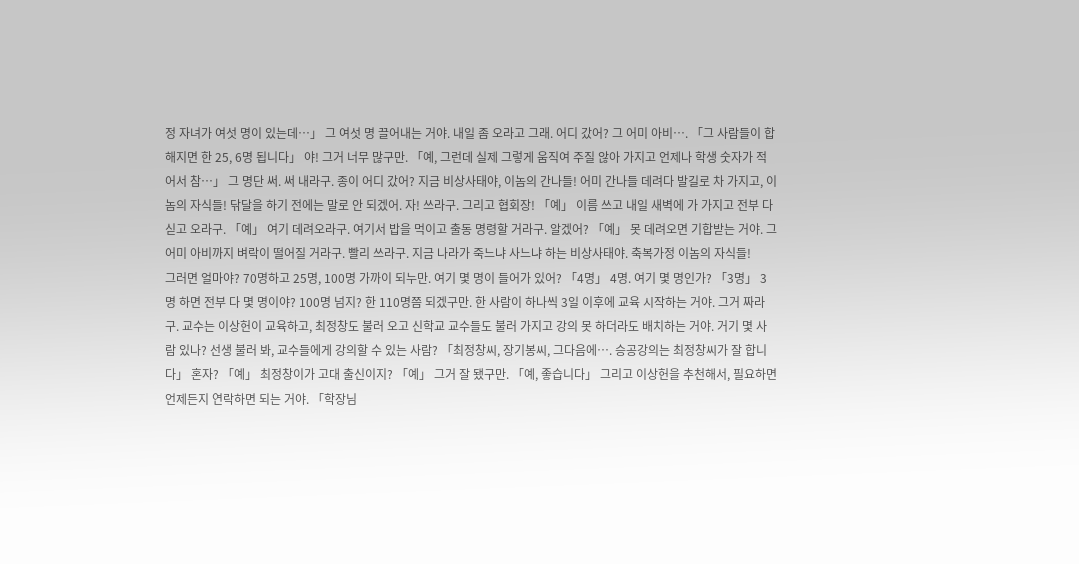정 자녀가 여섯 명이 있는데…」 그 여섯 명 끌어내는 거야. 내일 좀 오라고 그래. 어디 갔어? 그 어미 아비…. 「그 사람들이 합해지면 한 25, 6명 됩니다」 야! 그거 너무 많구만. 「예, 그런데 실제 그렇게 움직여 주질 않아 가지고 언제나 학생 숫자가 적어서 참…」 그 명단 써. 써 내라구. 종이 어디 갔어? 지금 비상사태야, 이놈의 간나들! 어미 간나들 데려다 발길로 차 가지고, 이놈의 자식들! 닦달을 하기 전에는 말로 안 되겠어. 자! 쓰라구. 그리고 협회장! 「예」 이름 쓰고 내일 새벽에 가 가지고 전부 다 싣고 오라구. 「예」 여기 데려오라구. 여기서 밥을 먹이고 출동 명령할 거라구. 알겠어? 「예」 못 데려오면 기합받는 거야. 그 어미 아비까지 벼락이 떨어질 거라구. 빨리 쓰라구. 지금 나라가 죽느냐 사느냐 하는 비상사태야. 축복가정 이놈의 자식들!
그러면 얼마야? 70명하고 25명, 100명 가까이 되누만. 여기 몇 명이 들어가 있어? 「4명」 4명. 여기 몇 명인가? 「3명」 3명 하면 전부 다 몇 명이야? 100명 넘지? 한 110명쯤 되겠구만. 한 사람이 하나씩 3일 이후에 교육 시작하는 거야. 그거 짜라구. 교수는 이상헌이 교육하고, 최정창도 불러 오고 신학교 교수들도 불러 가지고 강의 못 하더라도 배치하는 거야. 거기 몇 사람 있나? 선생 불러 봐, 교수들에게 강의할 수 있는 사람? 「최정창씨, 장기봉씨, 그다음에…. 승공강의는 최정창씨가 잘 합니다」 혼자? 「예」 최정창이가 고대 출신이지? 「예」 그거 잘 됐구만. 「예, 좋습니다」 그리고 이상헌을 추천해서, 필요하면 언제든지 연락하면 되는 거야. 「학장님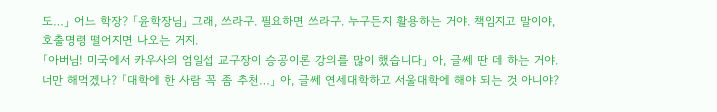도…」 어느 학장? 「윤학장님」 그래, 쓰라구. 필요하면 쓰라구. 누구든지 활용하는 거야. 책임지고 말이야, 호출명령 떨어지면 나오는 거지.
「아버님! 미국에서 카우사의 엄일섭 교구장이 승공이론 강의를 많이 했습니다」 아, 글쎄 딴 데 하는 거야. 너만 해먹겠나? 「대학에 한 사람 꼭 좀 추천…」 아, 글쎄 연세대학하고 서울대학에 해야 되는 것 아니야?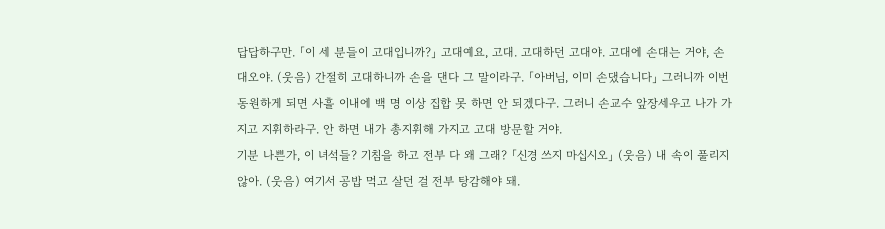답답하구만. 「이 세 분들이 고대입니까?」 고대예요, 고대. 고대하던 고대야. 고대에 손대는 거야, 손대오야. (웃음) 간절히 고대하니까 손을 댄다 그 말이라구. 「아버님, 이미 손댔습니다」 그러니까 이번 동원하게 되면 사흘 이내에 백 명 이상 집합 못 하면 안 되겠다구. 그러니 손교수 앞장세우고 나가 가지고 지휘하라구. 안 하면 내가 총지휘해 가지고 고대 방문할 거야.
기분 나쁜가, 이 녀석들? 기침을 하고 전부 다 왜 그래? 「신경 쓰지 마십시오」 (웃음) 내 속이 풀리지 않아. (웃음) 여기서 공밥 먹고 살던 걸 전부 탕감해야 돼.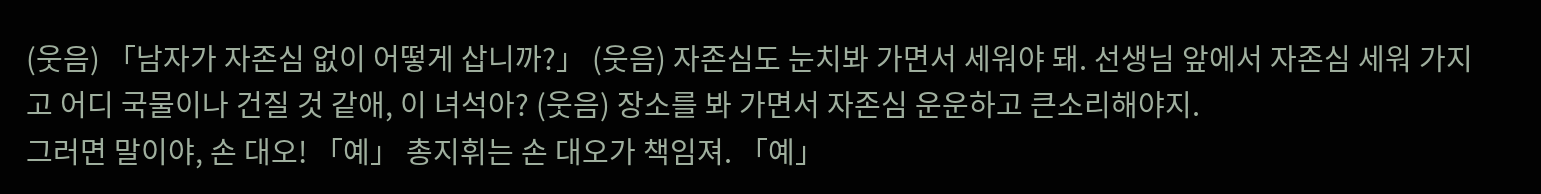(웃음) 「남자가 자존심 없이 어떻게 삽니까?」 (웃음) 자존심도 눈치봐 가면서 세워야 돼. 선생님 앞에서 자존심 세워 가지고 어디 국물이나 건질 것 같애, 이 녀석아? (웃음) 장소를 봐 가면서 자존심 운운하고 큰소리해야지.
그러면 말이야, 손 대오! 「예」 총지휘는 손 대오가 책임져. 「예」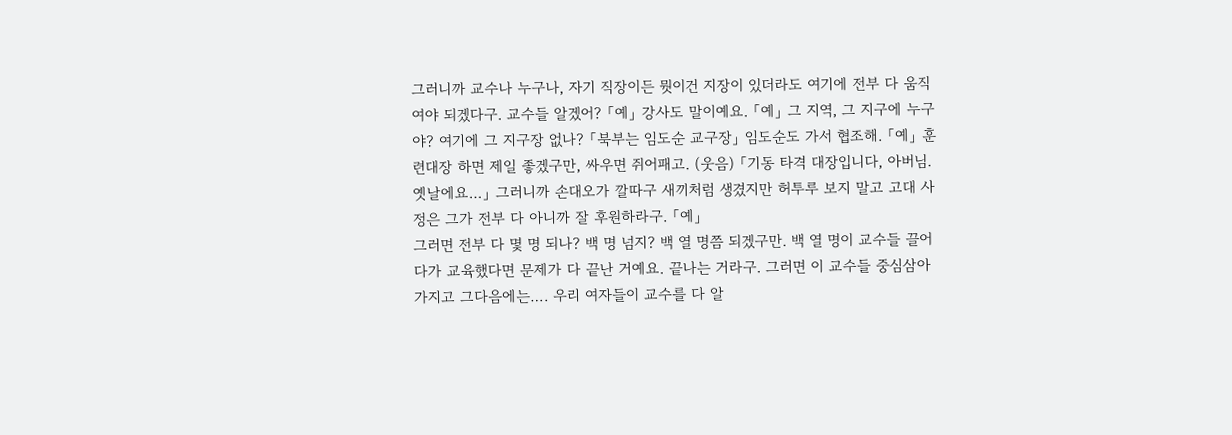그러니까 교수나 누구나, 자기 직장이든 뭣이건 지장이 있더라도 여기에 전부 다 움직여야 되겠다구. 교수들 알겠어? 「예」 강사도 말이예요. 「예」 그 지역, 그 지구에 누구야? 여기에 그 지구장 없나? 「북부는 임도순 교구장」 임도순도 가서 협조해. 「예」 훈련대장 하면 제일 좋겠구만, 싸우면 쥐어패고. (웃음) 「기동 타격 대장입니다, 아버님. 옛날에요…」 그러니까 손대오가 깔따구 새끼처럼 생겼지만 허투루 보지 말고 고대 사정은 그가 전부 다 아니까 잘 후원하라구. 「예」
그러면 전부 다 몇 명 되나? 백 명 넘지? 백 열 명쯤 되겠구만. 백 열 명이 교수들 끌어다가 교육했다면 문제가 다 끝난 거예요. 끝나는 거라구. 그러면 이 교수들 중심삼아 가지고 그다음에는…. 우리 여자들이 교수를 다 알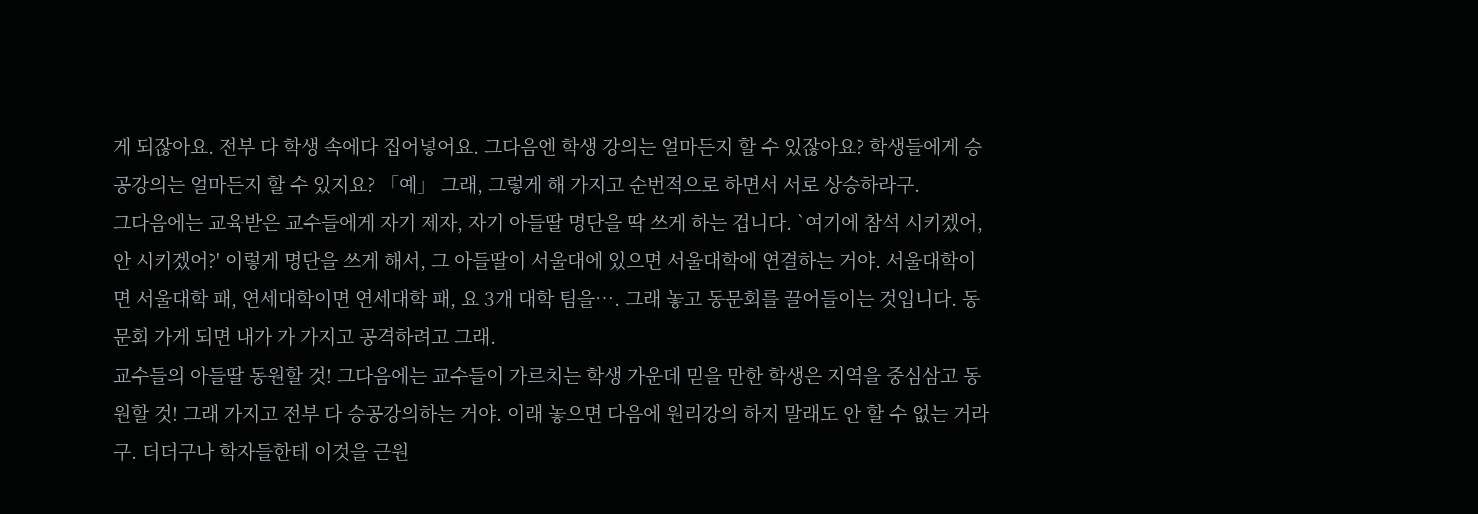게 되잖아요. 전부 다 학생 속에다 집어넣어요. 그다음엔 학생 강의는 얼마든지 할 수 있잖아요? 학생들에게 승공강의는 얼마든지 할 수 있지요? 「예」 그래, 그렇게 해 가지고 순번적으로 하면서 서로 상승하라구.
그다음에는 교육받은 교수들에게 자기 제자, 자기 아들딸 명단을 딱 쓰게 하는 겁니다. `여기에 참석 시키겠어, 안 시키겠어?' 이렇게 명단을 쓰게 해서, 그 아들딸이 서울대에 있으면 서울대학에 연결하는 거야. 서울대학이면 서울대학 패, 연세대학이면 연세대학 패, 요 3개 대학 팀을…. 그래 놓고 동문회를 끌어들이는 것입니다. 동문회 가게 되면 내가 가 가지고 공격하려고 그래.
교수들의 아들딸 동원할 것! 그다음에는 교수들이 가르치는 학생 가운데 믿을 만한 학생은 지역을 중심삼고 동원할 것! 그래 가지고 전부 다 승공강의하는 거야. 이래 놓으면 다음에 원리강의 하지 말래도 안 할 수 없는 거라구. 더더구나 학자들한테 이것을 근원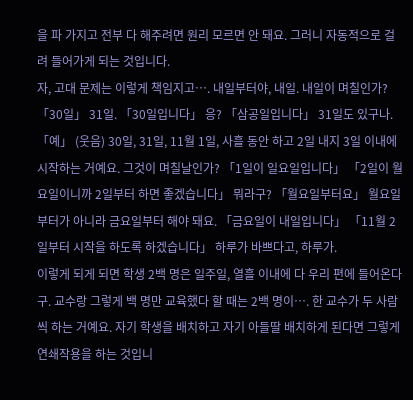을 파 가지고 전부 다 해주려면 원리 모르면 안 돼요. 그러니 자동적으로 걸려 들어가게 되는 것입니다.
자, 고대 문제는 이렇게 책임지고…. 내일부터야, 내일. 내일이 며칠인가? 「30일」 31일. 「30일입니다」 응? 「삼공일입니다」 31일도 있구나. 「예」 (웃음) 30일, 31일, 11월 1일, 사흘 동안 하고 2일 내지 3일 이내에 시작하는 거예요. 그것이 며칠날인가? 「1일이 일요일입니다」 「2일이 월요일이니까 2일부터 하면 좋겠습니다」 뭐라구? 「월요일부터요」 월요일부터가 아니라 금요일부터 해야 돼요. 「금요일이 내일입니다」 「11월 2일부터 시작을 하도록 하겠습니다」 하루가 바쁘다고, 하루가.
이렇게 되게 되면 학생 2백 명은 일주일, 열흘 이내에 다 우리 편에 들어온다구. 교수랑 그렇게 백 명만 교육했다 할 때는 2백 명이…. 한 교수가 두 사람씩 하는 거예요. 자기 학생을 배치하고 자기 아들딸 배치하게 된다면 그렇게 연쇄작용을 하는 것입니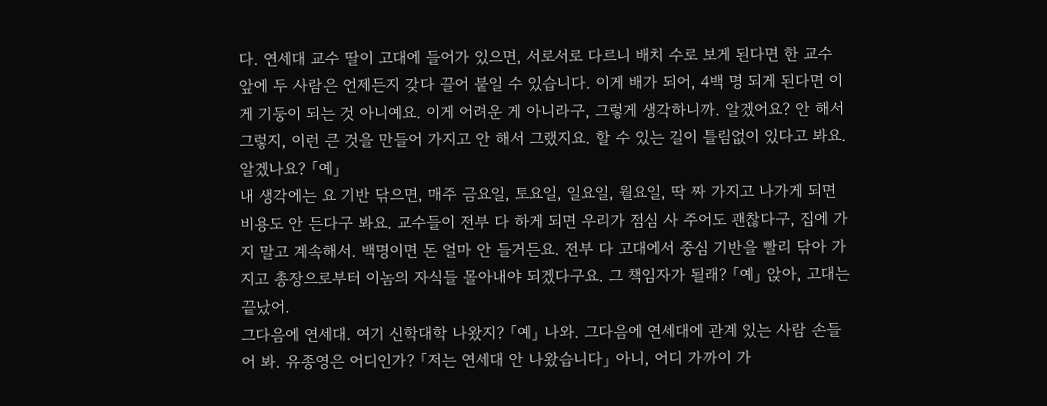다. 연세대 교수 딸이 고대에 들어가 있으면, 서로서로 다르니 배치 수로 보게 된다면 한 교수 앞에 두 사람은 언제든지 갖다 끌어 붙일 수 있습니다. 이게 배가 되어, 4백 명 되게 된다면 이게 기둥이 되는 것 아니예요. 이게 어려운 게 아니라구, 그렇게 생각하니까. 알겠어요? 안 해서 그렇지, 이런 큰 것을 만들어 가지고 안 해서 그랬지요. 할 수 있는 길이 틀림없이 있다고 봐요. 알겠나요? 「예」
내 생각에는 요 기반 닦으면, 매주 금요일, 토요일, 일요일, 월요일, 딱 짜 가지고 나가게 되면 비용도 안 든다구 봐요. 교수들이 전부 다 하게 되면 우리가 점심 사 주어도 괜찮다구, 집에 가지 말고 계속해서. 백명이면 돈 얼마 안 들거든요. 전부 다 고대에서 중심 기반을 빨리 닦아 가지고 총장으로부터 이놈의 자식들 몰아내야 되겠다구요. 그 책임자가 될래? 「예」 앉아, 고대는 끝났어.
그다음에 연세대. 여기 신학대학 나왔지? 「예」 나와. 그다음에 연세대에 관계 있는 사람 손들어 봐. 유종영은 어디인가? 「저는 연세대 안 나왔습니다」 아니, 어디 가까이 가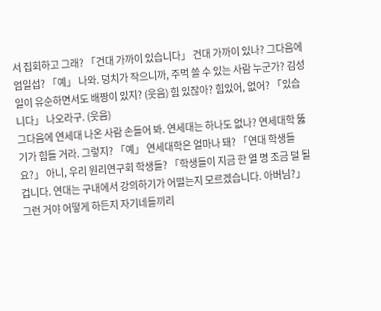서 집회하고 그래? 「건대 가까이 있습니다」 건대 가까이 있나? 그다음에 엄일섭? 「예」 나와. 덩치가 작으니까, 주먹 쓸 수 있는 사람 누군가? 김성일이 유순하면서도 배짱이 있지? (웃음) 힘 있잖아? 힘있어, 없어? 「있습니다」 나오라구. (웃음)
그다음에 연세대 나온 사람 손들어 봐. 연세대는 하나도 없나? 연세대학 뚫기가 힘들 거라. 그렇지? 「예」 연세대학은 얼마나 돼? 「연대 학생들요?」 아니, 우리 원리연구회 학생들? 「학생들이 지금 한 열 명 조금 덜 될 겁니다. 연대는 구내에서 강의하기가 어떨는지 모르겠습니다. 아버님?」 그런 거야 어떻게 하든지 자기네들끼리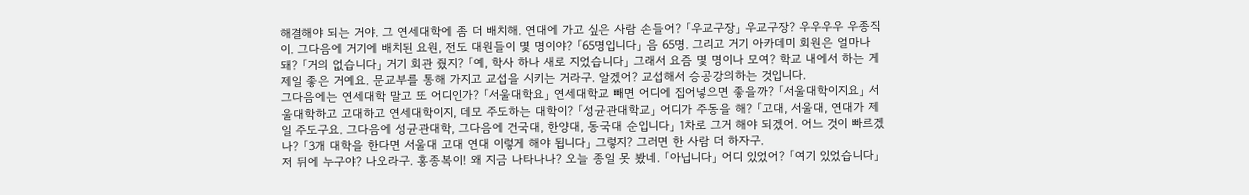해결해야 되는 거야. 그 연세대학에 좀 더 배치해. 연대에 가고 싶은 사람 손들어? 「우교구장」 우교구장? 우우우우 우종직이. 그다음에 거기에 배치된 요원, 전도 대원들이 몇 명이야? 「65명입니다」 음 65명. 그리고 거기 아카데미 회원은 얼마나 돼? 「거의 없습니다」 거기 회관 줬지? 「예, 학사 하나 새로 지었습니다」 그래서 요즘 몇 명이나 모여? 학교 내에서 하는 게 제일 좋은 거예요. 문교부를 통해 가지고 교섭을 시키는 거라구. 알겠어? 교섭해서 승공강의하는 것입니다.
그다음에는 연세대학 말고 또 어디인가? 「서울대학요」 연세대학교 빼면 어디에 집어넣으면 좋을까? 「서울대학이지요」 서울대학하고 고대하고 연세대학이지, 데모 주도하는 대학이? 「성균관대학교」 어디가 주동을 해? 「고대, 서울대, 연대가 제일 주도구요. 그다음에 성균관대학, 그다음에 건국대, 한양대, 동국대 순입니다」 1차로 그거 해야 되겠어. 어느 것이 빠르겠나? 「3개 대학을 한다면 서울대 고대 연대 이렇게 해야 됩니다」 그렇지? 그러면 한 사람 더 하자구.
저 뒤에 누구야? 나오라구. 홍종복이! 왜 지금 나타나나? 오늘 종일 못 봤네. 「아닙니다」 어디 있었어? 「여기 있었습니다」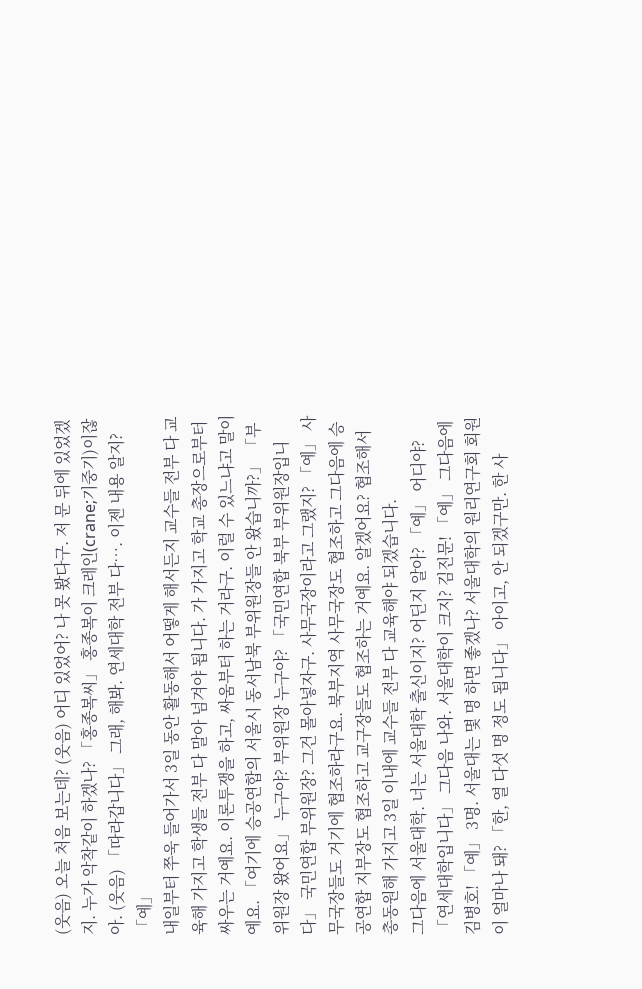(웃음) 오늘 처음 보는데? (웃음) 어디 있었어? 나 못 봤다구. 저 문 뒤에 있었겠지. 누가 악착같이 하겠나? 「홍종복씨」 홍종복이 크레인(crane;기중기)이잖아. (웃음) 「따라갑니다」 그래, 해봐. 연세대학 전부 다…. 이젠 내용 알지? 「예」
내일부터 쭈욱 들어가서 3일 동안 활동해서 어떻게 해서든지 교수들 전부 다 교육해 가지고 학생들 전부 다 말아 넘겨야 됩니다. 가 가지고 학교 총장으로부터 싸우는 거예요. 이론투쟁을 하고, 싸움부터 하는 거라구. 이럴 수 있느냐고 말이예요. 「여기에 승공연합의 서울시 동서남북 부위원장들 안 왔습니까?」 「부위원장 왔어요」 누구야? 부위원장 누구야? 「국민연합 북부 부위원장입니다」 국민연합 부위원장? 그건 몰아넣자구. 사무국장이라고 그랬지? 「예」 사무국장들도 거기에 협조하라구요. 북부지역 사무국장도 협조하고 그다음에 승공연합 지부장도 협조하고 교구장들도 협조하는 거예요. 알겠어요? 협조해서 총동원해 가지고 3일 이내에 교수들 전부 다 교육해야 되겠습니다.
그다음에 서울대학. 너는 서울대학 출신이지? 어딘지 알아? 「예」 어디야? 「연세대학입니다」 그다음 나와. 서울대학이 크지? 김진문! 「예」 그다음에 김병호! 「예」 3명. 서울대는 몇 명 하면 좋겠나? 서울대학의 원리연구회 회원이 얼마나 돼? 「한, 열 다섯 명 정도 됩니다」 아이고, 안 되겠구만. 한 사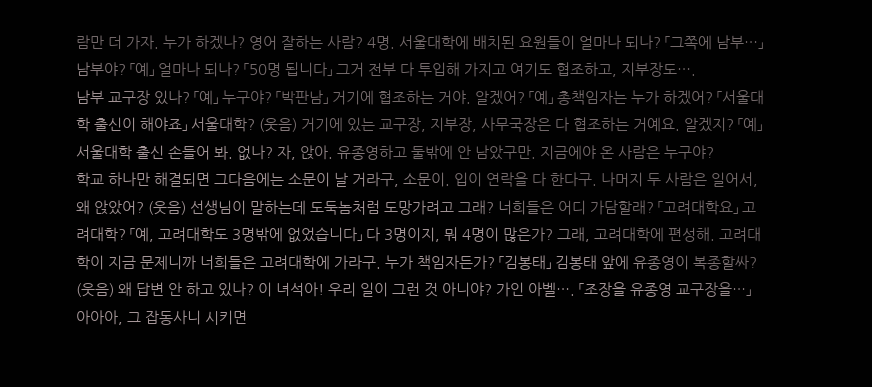람만 더 가자. 누가 하겠나? 영어 잘하는 사람? 4명. 서울대학에 배치된 요원들이 얼마나 되나? 「그쪽에 남부…」 남부야? 「예」 얼마나 되나? 「50명 됩니다」 그거 전부 다 투입해 가지고 여기도 협조하고, 지부장도….
남부 교구장 있나? 「예」 누구야? 「박판남」 거기에 협조하는 거야. 알겠어? 「예」 총책임자는 누가 하겠어? 「서울대학 출신이 해야죠」 서울대학? (웃음) 거기에 있는 교구장, 지부장, 사무국장은 다 협조하는 거예요. 알겠지? 「예」 서울대학 출신 손들어 봐. 없나? 자, 앉아. 유종영하고 둘밖에 안 남았구만. 지금에야 온 사람은 누구야?
학교 하나만 해결되면 그다음에는 소문이 날 거라구, 소문이. 입이 연락을 다 한다구. 나머지 두 사람은 일어서, 왜 앉았어? (웃음) 선생님이 말하는데 도둑놈처럼 도망가려고 그래? 너희들은 어디 가담할래? 「고려대학요」 고려대학? 「예, 고려대학도 3명밖에 없었습니다」 다 3명이지, 뭐 4명이 많은가? 그래, 고려대학에 편성해. 고려대학이 지금 문제니까 너희들은 고려대학에 가라구. 누가 책임자든가? 「김봉태」 김봉태 앞에 유종영이 복종할싸? (웃음) 왜 답변 안 하고 있나? 이 녀석아! 우리 일이 그런 것 아니야? 가인 아벨…. 「조장을 유종영 교구장을…」 아아아, 그 잡동사니 시키면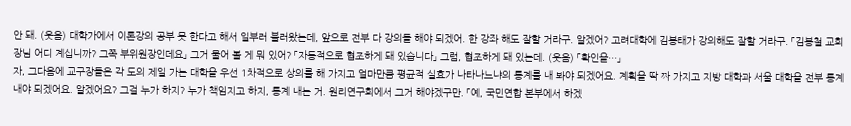안 돼. (웃음) 대학가에서 이론강의 공부 못 한다고 해서 일부러 불러왔는데, 앞으로 전부 다 강의들 해야 되겠어. 한 강좌 해도 잘할 거라구. 알겠어? 고려대학에 김봉태가 강의해도 잘할 거라구. 「김봉철 교회장님 어디 계십니까? 그쪽 부위원장인데요」 그거 물어 볼 게 뭐 있어? 「자동적으로 협조하게 돼 있습니다」 그럼, 협조하게 돼 있는데. (웃음) 「확인을…」
자, 그다음에 교구장들은 각 도의 제일 가는 대학을 우선 1차적으로 상의를 해 가지고 얼마만큼 평균적 실효가 나타나느냐의 통계를 내 봐야 되겠어요. 계획을 딱 짜 가지고 지방 대학과 서울 대학을 전부 통계 내야 되겠어요. 알겠어요? 그걸 누가 하지? 누가 책임지고 하지, 통계 내는 거. 원리연구회에서 그거 해야겠구만. 「예, 국민연합 본부에서 하겠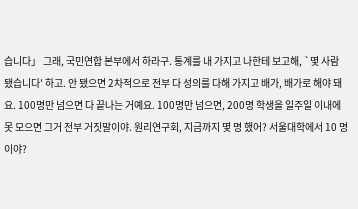습니다」 그래, 국민연합 본부에서 하라구. 통계를 내 가지고 나한테 보고해, `몇 사람 됐습니다' 하고. 안 됐으면 2차적으로 전부 다 성의를 다해 가지고 배가, 배가로 해야 돼요. 100명만 넘으면 다 끝나는 거예요. 100명만 넘으면, 200명 학생을 일주일 이내에 못 모으면 그거 전부 거짓말이야. 원리연구회, 지금까지 몇 명 했어? 서울대학에서 10 명이야?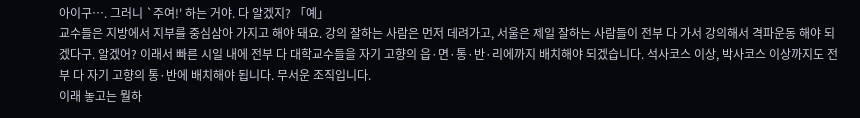아이구…. 그러니 `주여!' 하는 거야. 다 알겠지? 「예」
교수들은 지방에서 지부를 중심삼아 가지고 해야 돼요. 강의 잘하는 사람은 먼저 데려가고, 서울은 제일 잘하는 사람들이 전부 다 가서 강의해서 격파운동 해야 되겠다구. 알겠어? 이래서 빠른 시일 내에 전부 다 대학교수들을 자기 고향의 읍·면·통·반·리에까지 배치해야 되겠습니다. 석사코스 이상, 박사코스 이상까지도 전부 다 자기 고향의 통·반에 배치해야 됩니다. 무서운 조직입니다.
이래 놓고는 뭘하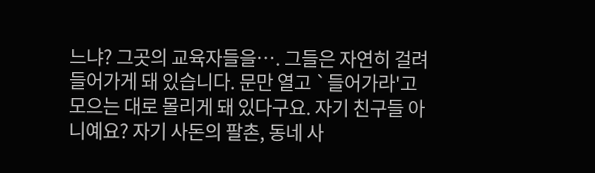느냐? 그곳의 교육자들을…. 그들은 자연히 걸려 들어가게 돼 있습니다. 문만 열고 `들어가라'고 모으는 대로 몰리게 돼 있다구요. 자기 친구들 아니예요? 자기 사돈의 팔촌, 동네 사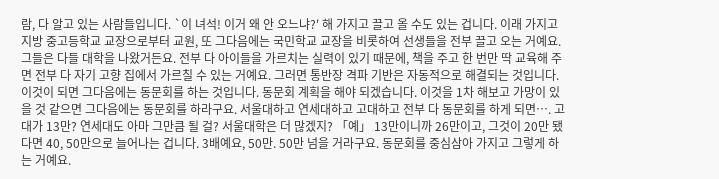람, 다 알고 있는 사람들입니다. `이 녀석! 이거 왜 안 오느냐?' 해 가지고 끌고 올 수도 있는 겁니다. 이래 가지고 지방 중고등학교 교장으로부터 교원, 또 그다음에는 국민학교 교장을 비롯하여 선생들을 전부 끌고 오는 거예요. 그들은 다들 대학을 나왔거든요. 전부 다 아이들을 가르치는 실력이 있기 때문에, 책을 주고 한 번만 딱 교육해 주면 전부 다 자기 고향 집에서 가르칠 수 있는 거예요. 그러면 통반장 격파 기반은 자동적으로 해결되는 것입니다.
이것이 되면 그다음에는 동문회를 하는 것입니다. 동문회 계획을 해야 되겠습니다. 이것을 1차 해보고 가망이 있을 것 같으면 그다음에는 동문회를 하라구요. 서울대하고 연세대하고 고대하고 전부 다 동문회를 하게 되면…. 고대가 13만? 연세대도 아마 그만큼 될 걸? 서울대학은 더 많겠지? 「예」 13만이니까 26만이고, 그것이 20만 됐다면 40, 50만으로 늘어나는 겁니다. 3배예요, 50만. 50만 넘을 거라구요. 동문회를 중심삼아 가지고 그렇게 하는 거예요.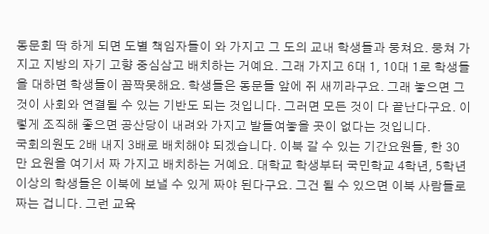동문회 딱 하게 되면 도별 책임자들이 와 가지고 그 도의 교내 학생들과 뭉쳐요. 뭉쳐 가지고 지방의 자기 고향 중심삼고 배치하는 거예요. 그래 가지고 6대 1, 10대 1로 학생들을 대하면 학생들이 꼼짝못해요. 학생들은 동문들 앞에 쥐 새끼라구요. 그래 놓으면 그것이 사회와 연결될 수 있는 기반도 되는 것입니다. 그러면 모든 것이 다 끝난다구요. 이렇게 조직해 좋으면 공산당이 내려와 가지고 발들여놓을 곳이 없다는 것입니다.
국회의원도 2배 내지 3배로 배치해야 되겠습니다. 이북 갈 수 있는 기간요원들, 한 30만 요원을 여기서 짜 가지고 배치하는 거예요. 대학교 학생부터 국민학교 4학년, 5학년 이상의 학생들은 이북에 보낼 수 있게 짜야 된다구요. 그건 될 수 있으면 이북 사람들로 짜는 겁니다. 그런 교육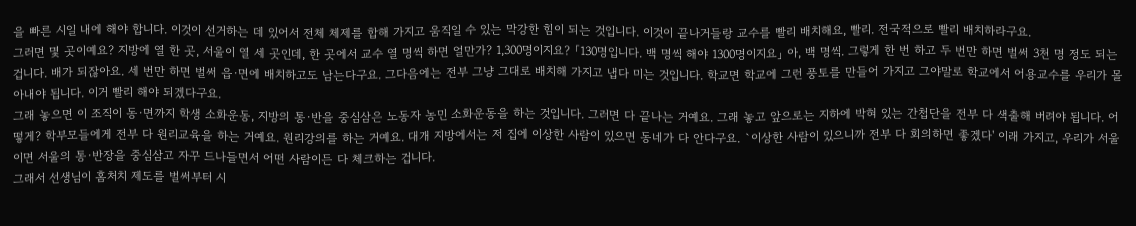을 빠른 시일 내에 해야 합니다. 이것이 선거하는 데 있어서 전체 체제를 합해 가지고 움직일 수 있는 막강한 힘이 되는 것입니다. 이것이 끝나거들랑 교수를 빨리 배치해요, 빨리. 전국적으로 빨리 배치하라구요.
그러면 몇 곳이예요? 지방에 열 한 곳, 서울이 열 세 곳인데, 한 곳에서 교수 열 명씩 하면 얼만가? 1,300명이지요? 「130명입니다. 백 명씩 해야 1300명이지요」 아, 백 명씩. 그렇게 한 번 하고 두 번만 하면 벌써 3천 명 정도 되는 겁니다. 배가 되잖아요. 세 번만 하면 벌써 읍·면에 배치하고도 남는다구요. 그다음에는 전부 그냥 그대로 배치해 가지고 냅다 미는 것입니다. 학교면 학교에 그런 풍토를 만들어 가지고 그야말로 학교에서 어용교수를 우리가 몰아내야 됩니다. 이거 빨리 해야 되겠다구요.
그래 놓으면 이 조직이 동·면까지 학생 소화운동, 지방의 통·반을 중심삼은 노동자 농민 소화운동을 하는 것입니다. 그러면 다 끝나는 거예요. 그래 놓고 앞으로는 지하에 박혀 있는 간첩단을 전부 다 색출해 버려야 됩니다. 어떻게? 학부모들에게 전부 다 원리교육을 하는 거예요. 원리강의를 하는 거예요. 대개 지방에서는 저 집에 이상한 사람이 있으면 동네가 다 안다구요. `이상한 사람이 있으니까 전부 다 회의하면 좋겠다' 이래 가지고, 우리가 서울이면 서울의 통·반장을 중심삼고 자꾸 드나들면서 어떤 사람이든 다 체크하는 겁니다.
그래서 선생님이 홈처치 제도를 벌써부터 시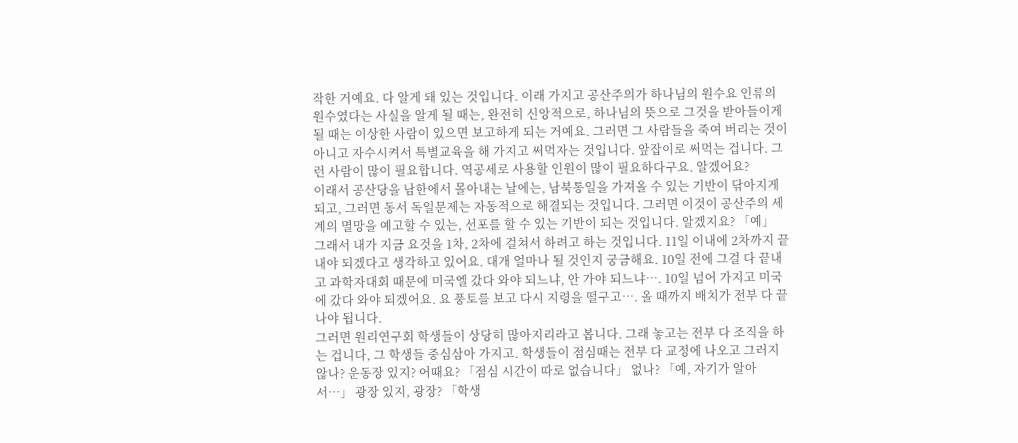작한 거예요. 다 알게 돼 있는 것입니다. 이래 가지고 공산주의가 하나님의 원수요 인류의 원수였다는 사실을 알게 될 때는, 완전히 신앙적으로, 하나님의 뜻으로 그것을 받아들이게 될 때는 이상한 사람이 있으면 보고하게 되는 거예요. 그러면 그 사람들을 죽여 버리는 것이 아니고 자수시켜서 특별교육을 해 가지고 써먹자는 것입니다. 앞잡이로 써먹는 겁니다. 그런 사람이 많이 필요합니다. 역공세로 사용할 인원이 많이 필요하다구요. 알겠어요?
이래서 공산당을 남한에서 몰아내는 날에는, 남북통일을 가져올 수 있는 기반이 닦아지게 되고, 그러면 동서 독일문제는 자동적으로 해결되는 것입니다. 그러면 이것이 공산주의 세계의 멸망을 예고할 수 있는, 선포를 할 수 있는 기반이 되는 것입니다. 알겠지요? 「예」
그래서 내가 지금 요것을 1차, 2차에 걸쳐서 하려고 하는 것입니다. 11일 이내에 2차까지 끝내야 되겠다고 생각하고 있어요. 대개 얼마나 될 것인지 궁금해요. 10일 전에 그걸 다 끝내고 과학자대회 때문에 미국엘 갔다 와야 되느냐, 안 가야 되느냐…. 10일 넘어 가지고 미국에 갔다 와야 되겠어요. 요 풍토를 보고 다시 지령을 떨구고…. 올 때까지 배치가 전부 다 끝나야 됩니다.
그러면 원리연구회 학생들이 상당히 많아지리라고 봅니다. 그래 놓고는 전부 다 조직을 하는 겁니다, 그 학생들 중심삼아 가지고. 학생들이 점심때는 전부 다 교정에 나오고 그러지 않나? 운동장 있지? 어때요? 「점심 시간이 따로 없습니다」 없나? 「예, 자기가 알아서…」 광장 있지, 광장? 「학생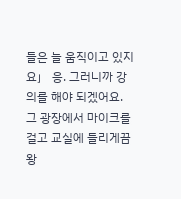들은 늘 움직이고 있지요」 응. 그러니까 강의를 해야 되겠어요. 그 광장에서 마이크를 걸고 교실에 들리게끔 왕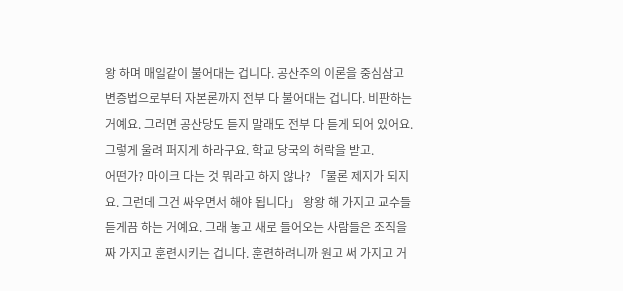왕 하며 매일같이 불어대는 겁니다. 공산주의 이론을 중심삼고 변증법으로부터 자본론까지 전부 다 불어대는 겁니다. 비판하는 거예요. 그러면 공산당도 듣지 말래도 전부 다 듣게 되어 있어요. 그렇게 울려 퍼지게 하라구요. 학교 당국의 허락을 받고.
어떤가? 마이크 다는 것 뭐라고 하지 않나? 「물론 제지가 되지요. 그런데 그건 싸우면서 해야 됩니다」 왕왕 해 가지고 교수들 듣게끔 하는 거예요. 그래 놓고 새로 들어오는 사람들은 조직을 짜 가지고 훈련시키는 겁니다. 훈련하려니까 원고 써 가지고 거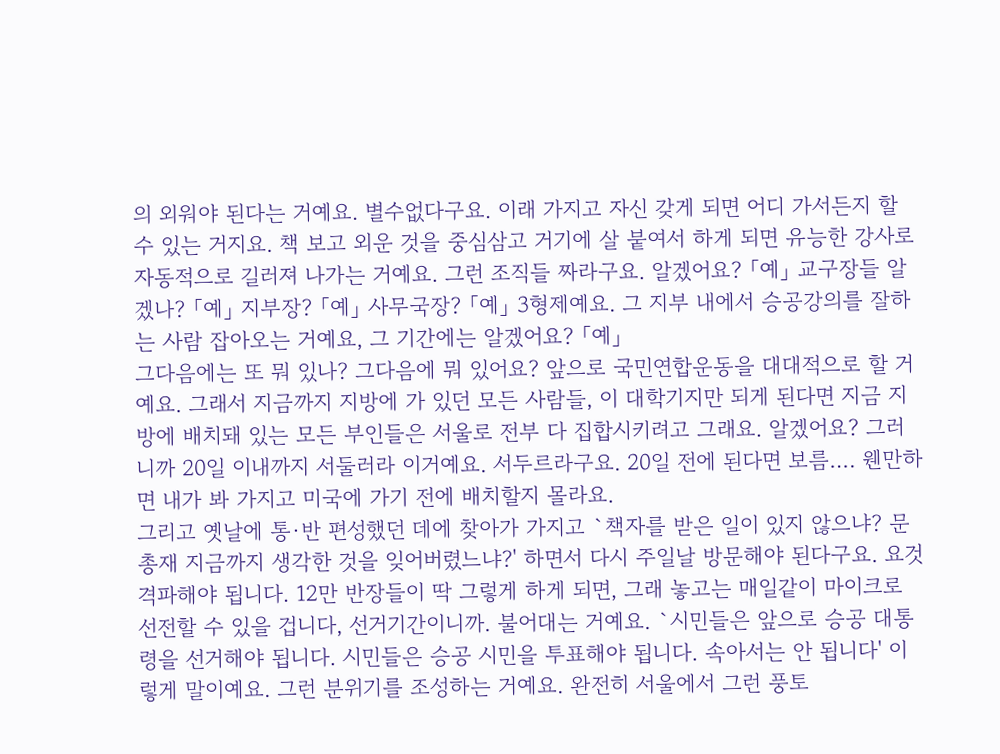의 외워야 된다는 거예요. 별수없다구요. 이래 가지고 자신 갖게 되면 어디 가서든지 할 수 있는 거지요. 책 보고 외운 것을 중심삼고 거기에 살 붙여서 하게 되면 유능한 강사로 자동적으로 길러져 나가는 거예요. 그런 조직들 짜라구요. 알겠어요? 「예」 교구장들 알겠나? 「예」 지부장? 「예」 사무국장? 「예」 3형제예요. 그 지부 내에서 승공강의를 잘하는 사람 잡아오는 거예요, 그 기간에는 알겠어요? 「예」
그다음에는 또 뭐 있나? 그다음에 뭐 있어요? 앞으로 국민연합운동을 대대적으로 할 거예요. 그래서 지금까지 지방에 가 있던 모든 사람들, 이 대학기지만 되게 된다면 지금 지방에 배치돼 있는 모든 부인들은 서울로 전부 다 집합시키려고 그래요. 알겠어요? 그러니까 20일 이내까지 서둘러라 이거예요. 서두르라구요. 20일 전에 된다면 보름…. 웬만하면 내가 봐 가지고 미국에 가기 전에 배치할지 몰라요.
그리고 옛날에 통·반 편성했던 데에 찾아가 가지고 `책자를 받은 일이 있지 않으냐? 문총재 지금까지 생각한 것을 잊어버렸느냐?' 하면서 다시 주일날 방문해야 된다구요. 요것 격파해야 됩니다. 12만 반장들이 딱 그렇게 하게 되면, 그래 놓고는 매일같이 마이크로 선전할 수 있을 겁니다, 선거기간이니까. 불어대는 거예요. `시민들은 앞으로 승공 대통령을 선거해야 됩니다. 시민들은 승공 시민을 투표해야 됩니다. 속아서는 안 됩니다' 이렇게 말이예요. 그런 분위기를 조성하는 거예요. 완전히 서울에서 그런 풍토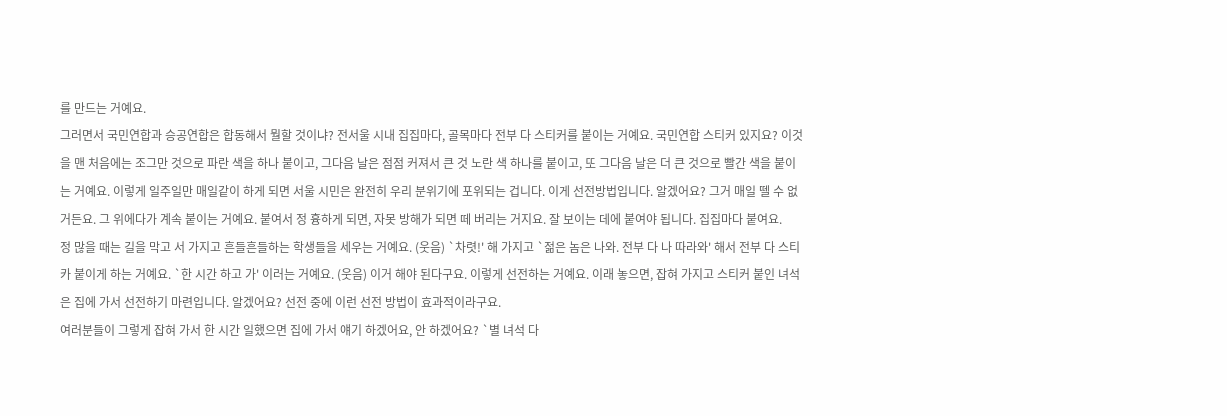를 만드는 거예요.
그러면서 국민연합과 승공연합은 합동해서 뭘할 것이냐? 전서울 시내 집집마다, 골목마다 전부 다 스티커를 붙이는 거예요. 국민연합 스티커 있지요? 이것을 맨 처음에는 조그만 것으로 파란 색을 하나 붙이고, 그다음 날은 점점 커져서 큰 것 노란 색 하나를 붙이고, 또 그다음 날은 더 큰 것으로 빨간 색을 붙이는 거예요. 이렇게 일주일만 매일같이 하게 되면 서울 시민은 완전히 우리 분위기에 포위되는 겁니다. 이게 선전방법입니다. 알겠어요? 그거 매일 뗄 수 없거든요. 그 위에다가 계속 붙이는 거예요. 붙여서 정 흉하게 되면, 자못 방해가 되면 떼 버리는 거지요. 잘 보이는 데에 붙여야 됩니다. 집집마다 붙여요.
정 많을 때는 길을 막고 서 가지고 흔들흔들하는 학생들을 세우는 거예요. (웃음) `차렷!' 해 가지고 `젊은 놈은 나와. 전부 다 나 따라와' 해서 전부 다 스티카 붙이게 하는 거예요. `한 시간 하고 가' 이러는 거예요. (웃음) 이거 해야 된다구요. 이렇게 선전하는 거예요. 이래 놓으면, 잡혀 가지고 스티커 붙인 녀석은 집에 가서 선전하기 마련입니다. 알겠어요? 선전 중에 이런 선전 방법이 효과적이라구요.
여러분들이 그렇게 잡혀 가서 한 시간 일했으면 집에 가서 얘기 하겠어요, 안 하겠어요? `별 녀석 다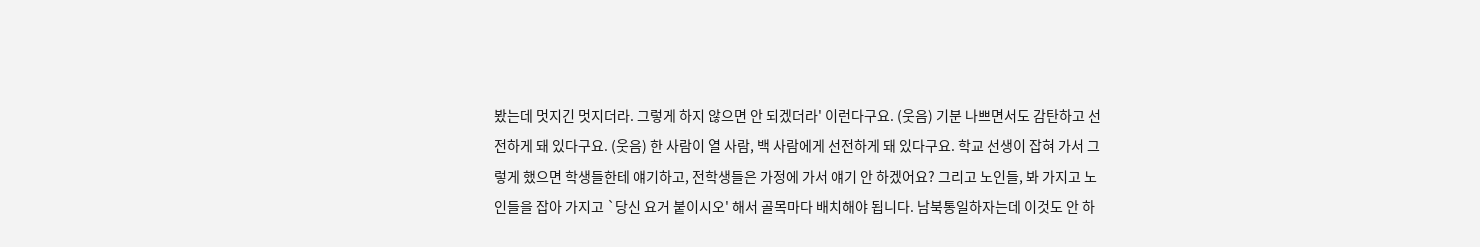봤는데 멋지긴 멋지더라. 그렇게 하지 않으면 안 되겠더라' 이런다구요. (웃음) 기분 나쁘면서도 감탄하고 선전하게 돼 있다구요. (웃음) 한 사람이 열 사람, 백 사람에게 선전하게 돼 있다구요. 학교 선생이 잡혀 가서 그렇게 했으면 학생들한테 얘기하고, 전학생들은 가정에 가서 얘기 안 하겠어요? 그리고 노인들, 봐 가지고 노인들을 잡아 가지고 `당신 요거 붙이시오' 해서 골목마다 배치해야 됩니다. 남북통일하자는데 이것도 안 하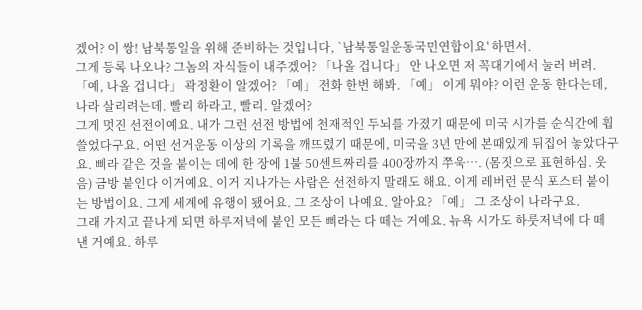겠어? 이 쌍! 남북통일을 위해 준비하는 것입니다, `남북통일운동국민연합이요' 하면서.
그게 등록 나오나? 그놈의 자식들이 내주겠어? 「나올 겁니다」 안 나오면 저 꼭대기에서 눌러 버려. 「예, 나올 겁니다」 곽정환이 알겠어? 「예」 전화 한번 해봐. 「예」 이게 뭐야? 이런 운동 한다는데, 나라 살리려는데. 빨리 하라고, 빨리. 알겠어?
그게 멋진 선전이예요. 내가 그런 선전 방법에 천재적인 두뇌를 가졌기 때문에 미국 시가를 순식간에 휩쓸었다구요. 어떤 선거운동 이상의 기록을 깨뜨렸기 때문에, 미국을 3년 만에 본때있게 뒤집어 놓았다구요. 삐라 같은 것을 붙이는 데에 한 장에 1불 50센트짜리를 400장까지 쭈욱…. (몸짓으로 표현하심. 웃음) 금방 붙인다 이거예요. 이거 지나가는 사람은 선전하지 말래도 해요. 이게 레버런 문식 포스터 붙이는 방법이요. 그게 세계에 유행이 됐어요. 그 조상이 나예요. 알아요? 「예」 그 조상이 나라구요.
그래 가지고 끝나게 되면 하루저녁에 붙인 모든 삐라는 다 떼는 거예요. 뉴욕 시가도 하룻저녁에 다 떼 낸 거예요. 하루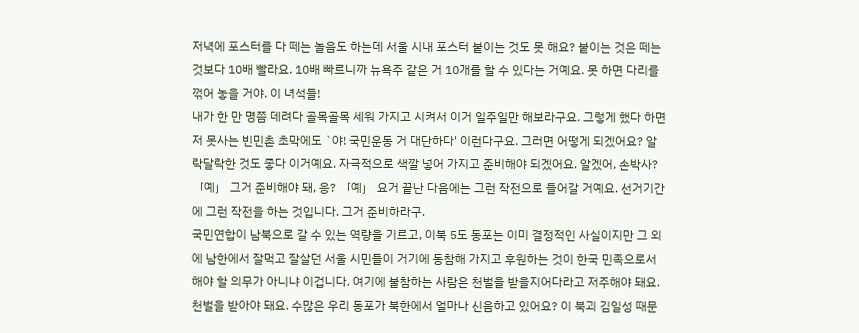저녁에 포스터를 다 떼는 놀음도 하는데 서울 시내 포스터 붙이는 것도 못 해요? 붙이는 것은 떼는 것보다 10배 빨라요. 10배 빠르니까 뉴욕주 같은 거 10개를 할 수 있다는 거예요. 못 하면 다리를 꺾어 놓을 거야. 이 녀석들!
내가 한 만 명쯤 데려다 골목골목 세워 가지고 시켜서 이거 일주일만 해보라구요. 그렇게 했다 하면 저 못사는 빈민촌 초막에도 `야! 국민운동 거 대단하다' 이런다구요. 그러면 어떻게 되겠어요? 알락달락한 것도 좋다 이거예요. 자극적으로 색깔 넣어 가지고 준비해야 되겠어요. 알겠어, 손박사? 「예」 그거 준비해야 돼, 응? 「예」 요거 끝난 다음에는 그런 작전으로 들어갈 거예요. 선거기간에 그런 작전을 하는 것입니다. 그거 준비하라구.
국민연합이 남북으로 갈 수 있는 역량을 기르고, 이북 5도 동포는 이미 결정적인 사실이지만 그 외에 남한에서 잘먹고 잘살던 서울 시민들이 거기에 동참해 가지고 후원하는 것이 한국 민족으로서 해야 할 의무가 아니냐 이겁니다. 여기에 불참하는 사람은 천벌을 받을지어다라고 저주해야 돼요. 천벌을 받아야 돼요. 수많은 우리 동포가 북한에서 얼마나 신음하고 있어요? 이 북괴 김일성 때문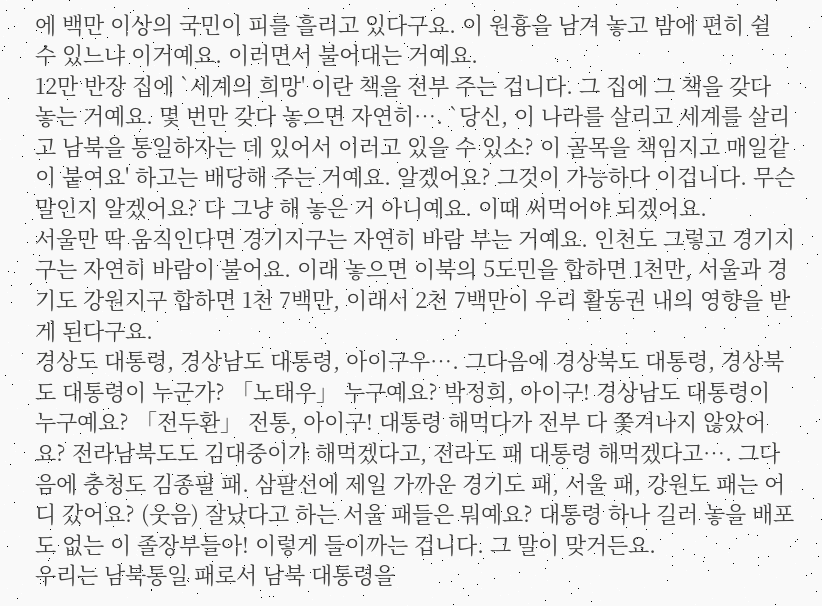에 백만 이상의 국민이 피를 흘리고 있다구요. 이 원흉을 남겨 놓고 밤에 편히 쉴 수 있느냐 이거예요. 이러면서 불어대는 거예요.
12만 반장 집에 `세계의 희망' 이란 책을 전부 주는 겁니다. 그 집에 그 책을 갖다 놓는 거예요. 몇 번만 갖다 놓으면 자연히…. `당신, 이 나라를 살리고 세계를 살리고 남북을 통일하자는 데 있어서 이러고 있을 수 있소? 이 골목을 책임지고 매일같이 붙여요' 하고는 배당해 주는 거예요. 알겠어요? 그것이 가능하다 이겁니다. 무슨 말인지 알겠어요? 다 그냥 해 놓은 거 아니예요. 이때 써먹어야 되겠어요.
서울만 딱 움직인다면 경기지구는 자연히 바람 부는 거예요. 인천도 그렇고 경기지구는 자연히 바람이 불어요. 이래 놓으면 이북의 5도민을 합하면 1천만, 서울과 경기도 강원지구 합하면 1천 7백만, 이래서 2천 7백만이 우리 활동권 내의 영향을 받게 된다구요.
경상도 대통령, 경상남도 대통령, 아이구우…. 그다음에 경상북도 대통령, 경상북도 대통령이 누군가? 「노태우」 누구예요? 박정희, 아이구! 경상남도 대통령이 누구예요? 「전두환」 전통, 아이구! 대통령 해먹다가 전부 다 쫓겨나지 않았어요? 전라남북도도 김대중이가 해먹겠다고, 전라도 패 대통령 해먹겠다고…. 그다음에 충청도 김종필 패. 삼팔선에 제일 가까운 경기도 패, 서울 패, 강원도 패는 어디 갔어요? (웃음) 잘났다고 하는 서울 패들은 뭐예요? 대통령 하나 길러 놓을 배포도 없는 이 졸장부들아! 이렇게 들이까는 겁니다. 그 말이 맞거든요.
우리는 남북통일 패로서 남북 대통령을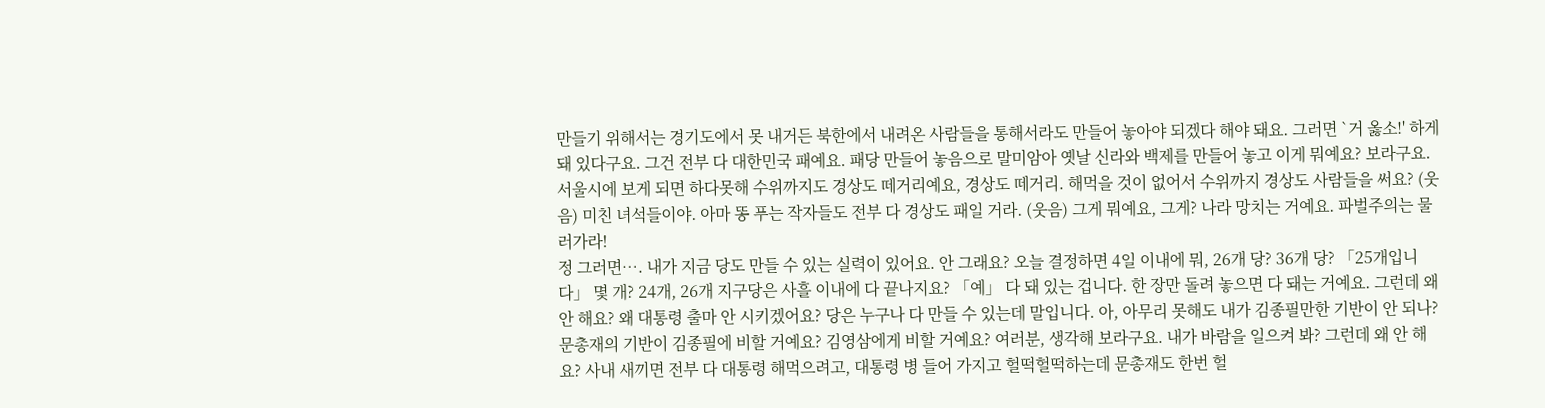만들기 위해서는 경기도에서 못 내거든 북한에서 내려온 사람들을 통해서라도 만들어 놓아야 되겠다 해야 돼요. 그러면 `거 옳소!' 하게 돼 있다구요. 그건 전부 다 대한민국 패예요. 패당 만들어 놓음으로 말미암아 옛날 신라와 백제를 만들어 놓고 이게 뭐예요? 보라구요. 서울시에 보게 되면 하다못해 수위까지도 경상도 떼거리예요, 경상도 떼거리. 해먹을 것이 없어서 수위까지 경상도 사람들을 써요? (웃음) 미친 녀석들이야. 아마 똥 푸는 작자들도 전부 다 경상도 패일 거라. (웃음) 그게 뭐예요, 그게? 나라 망치는 거예요. 파벌주의는 물러가라!
정 그러면…. 내가 지금 당도 만들 수 있는 실력이 있어요. 안 그래요? 오늘 결정하면 4일 이내에 뭐, 26개 당? 36개 당? 「25개입니다」 몇 개? 24개, 26개 지구당은 사흘 이내에 다 끝나지요? 「예」 다 돼 있는 겁니다. 한 장만 돌려 놓으면 다 돼는 거예요. 그런데 왜 안 해요? 왜 대통령 출마 안 시키겠어요? 당은 누구나 다 만들 수 있는데 말입니다. 아, 아무리 못해도 내가 김종필만한 기반이 안 되나? 문총재의 기반이 김종필에 비할 거예요? 김영삼에게 비할 거예요? 여러분, 생각해 보라구요. 내가 바람을 일으켜 봐? 그런데 왜 안 해요? 사내 새끼면 전부 다 대통령 해먹으려고, 대통령 병 들어 가지고 헐떡헐떡하는데 문총재도 한번 헐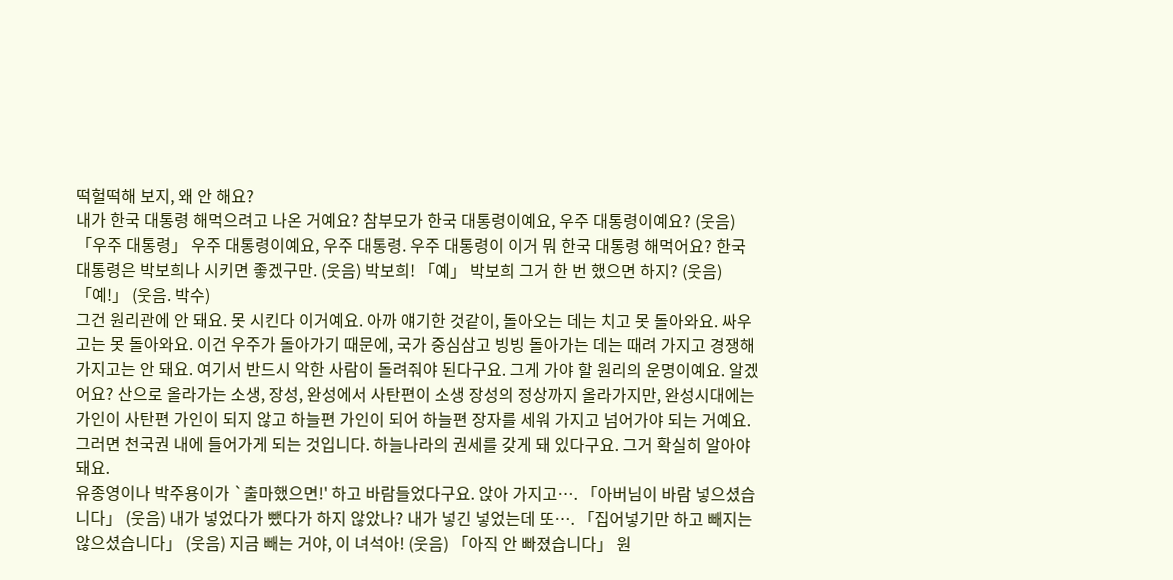떡헐떡해 보지, 왜 안 해요?
내가 한국 대통령 해먹으려고 나온 거예요? 참부모가 한국 대통령이예요, 우주 대통령이예요? (웃음) 「우주 대통령」 우주 대통령이예요, 우주 대통령. 우주 대통령이 이거 뭐 한국 대통령 해먹어요? 한국 대통령은 박보희나 시키면 좋겠구만. (웃음) 박보희! 「예」 박보희 그거 한 번 했으면 하지? (웃음) 「예!」 (웃음. 박수)
그건 원리관에 안 돼요. 못 시킨다 이거예요. 아까 얘기한 것같이, 돌아오는 데는 치고 못 돌아와요. 싸우고는 못 돌아와요. 이건 우주가 돌아가기 때문에, 국가 중심삼고 빙빙 돌아가는 데는 때려 가지고 경쟁해 가지고는 안 돼요. 여기서 반드시 악한 사람이 돌려줘야 된다구요. 그게 가야 할 원리의 운명이예요. 알겠어요? 산으로 올라가는 소생, 장성, 완성에서 사탄편이 소생 장성의 정상까지 올라가지만, 완성시대에는 가인이 사탄편 가인이 되지 않고 하늘편 가인이 되어 하늘편 장자를 세워 가지고 넘어가야 되는 거예요. 그러면 천국권 내에 들어가게 되는 것입니다. 하늘나라의 권세를 갖게 돼 있다구요. 그거 확실히 알아야 돼요.
유종영이나 박주용이가 `출마했으면!' 하고 바람들었다구요. 앉아 가지고…. 「아버님이 바람 넣으셨습니다」 (웃음) 내가 넣었다가 뺐다가 하지 않았나? 내가 넣긴 넣었는데 또…. 「집어넣기만 하고 빼지는 않으셨습니다」 (웃음) 지금 빼는 거야, 이 녀석아! (웃음) 「아직 안 빠졌습니다」 원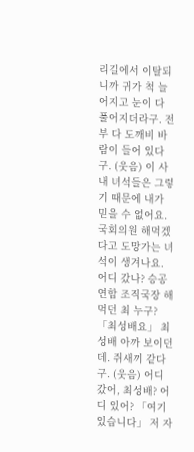리길에서 이탈되니까 귀가 척 늘어지고 눈이 다 풀어지더라구. 전부 다 도깨비 바람이 들어 있다구. (웃음) 이 사내 녀석들은 그렇기 때문에 내가 믿을 수 없어요. 국회의원 해먹겠다고 도망가는 녀석이 생겨나요.
어디 갔나? 승공연합 조직국장 해먹던 최 누구? 「최성배요」 최성배 아까 보이던데. 쥐새끼 같다구. (웃음) 어디 갔어, 최성배? 어디 있어? 「여기 있습니다」 저 자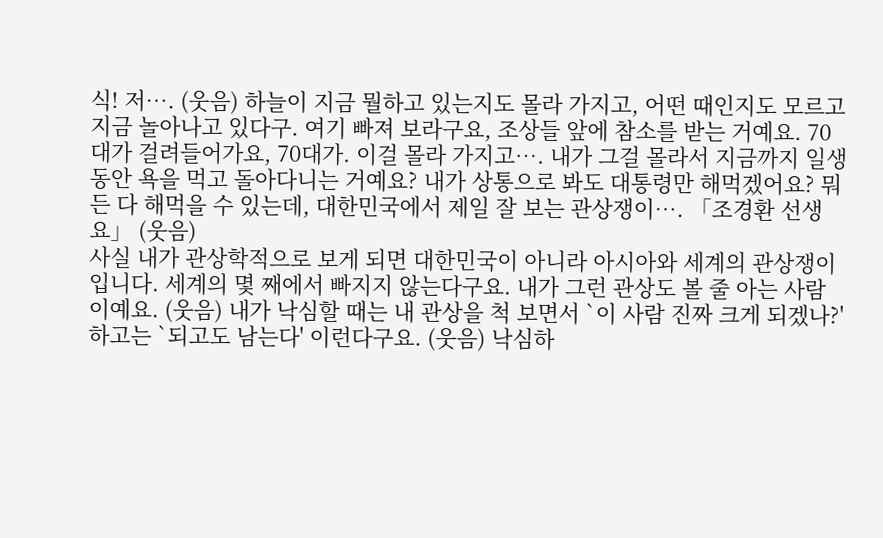식! 저…. (웃음) 하늘이 지금 뭘하고 있는지도 몰라 가지고, 어떤 때인지도 모르고 지금 놀아나고 있다구. 여기 빠져 보라구요, 조상들 앞에 참소를 받는 거예요. 70대가 걸려들어가요, 70대가. 이걸 몰라 가지고…. 내가 그걸 몰라서 지금까지 일생 동안 욕을 먹고 돌아다니는 거예요? 내가 상통으로 봐도 대통령만 해먹겠어요? 뭐든 다 해먹을 수 있는데, 대한민국에서 제일 잘 보는 관상쟁이…. 「조경환 선생요」 (웃음)
사실 내가 관상학적으로 보게 되면 대한민국이 아니라 아시아와 세계의 관상쟁이입니다. 세계의 몇 째에서 빠지지 않는다구요. 내가 그런 관상도 볼 줄 아는 사람이예요. (웃음) 내가 낙심할 때는 내 관상을 척 보면서 `이 사람 진짜 크게 되겠나?' 하고는 `되고도 남는다' 이런다구요. (웃음) 낙심하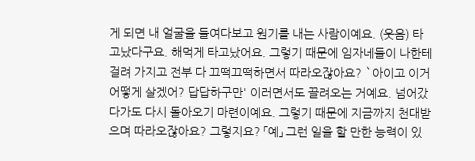게 되면 내 얼굴을 들여다보고 원기를 내는 사람이예요. (웃음) 타고났다구요. 해먹게 타고났어요. 그렇기 때문에 임자네들이 나한테 걸려 가지고 전부 다 끄떡끄떡하면서 따라오잖아요? `아이고 이거 어떻게 살겠어? 답답하구만' 이러면서도 끌려오는 거예요. 넘어갔다가도 다시 돌아오기 마련이예요. 그렇기 때문에 지금까지 천대받으며 따라오잖아요? 그렇지요? 「예」 그런 일을 할 만한 능력이 있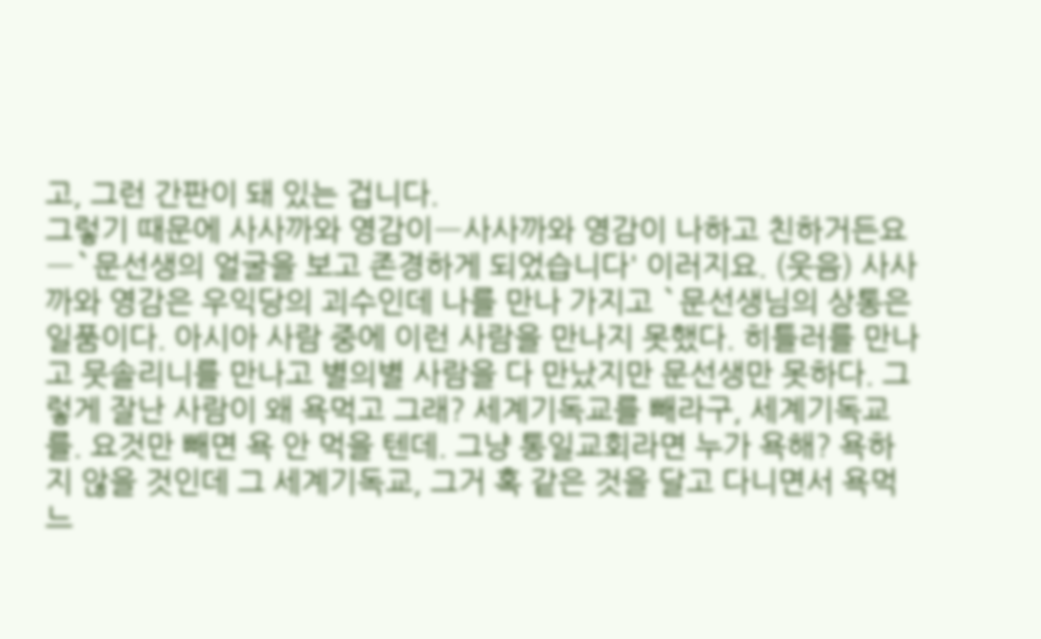고, 그런 간판이 돼 있는 겁니다.
그렇기 때문에 사사까와 영감이―사사까와 영감이 나하고 친하거든요―`문선생의 얼굴을 보고 존경하게 되었습니다' 이러지요. (웃음) 사사까와 영감은 우익당의 괴수인데 나를 만나 가지고 `문선생님의 상통은 일품이다. 아시아 사람 중에 이런 사람을 만나지 못했다. 히틀러를 만나고 뭇솔리니를 만나고 별의별 사람을 다 만났지만 문선생만 못하다. 그렇게 잘난 사람이 왜 욕먹고 그래? 세계기독교를 빼라구, 세계기독교를. 요것만 빼면 욕 안 먹을 텐데. 그냥 통일교회라면 누가 욕해? 욕하지 않을 것인데 그 세계기독교, 그거 혹 같은 것을 달고 다니면서 욕먹느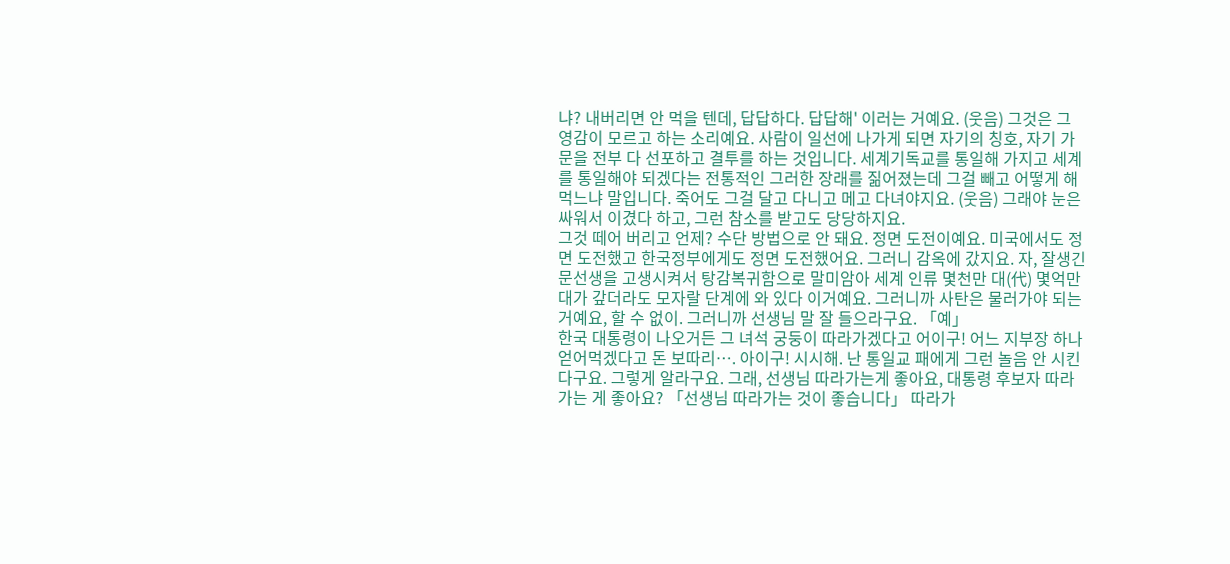냐? 내버리면 안 먹을 텐데, 답답하다. 답답해' 이러는 거예요. (웃음) 그것은 그 영감이 모르고 하는 소리예요. 사람이 일선에 나가게 되면 자기의 칭호, 자기 가문을 전부 다 선포하고 결투를 하는 것입니다. 세계기독교를 통일해 가지고 세계를 통일해야 되겠다는 전통적인 그러한 장래를 짊어졌는데 그걸 빼고 어떻게 해먹느냐 말입니다. 죽어도 그걸 달고 다니고 메고 다녀야지요. (웃음) 그래야 눈은 싸워서 이겼다 하고, 그런 참소를 받고도 당당하지요.
그것 떼어 버리고 언제? 수단 방법으로 안 돼요. 정면 도전이예요. 미국에서도 정면 도전했고 한국정부에게도 정면 도전했어요. 그러니 감옥에 갔지요. 자, 잘생긴 문선생을 고생시켜서 탕감복귀함으로 말미암아 세계 인류 몇천만 대(代) 몇억만 대가 갚더라도 모자랄 단계에 와 있다 이거예요. 그러니까 사탄은 물러가야 되는 거예요, 할 수 없이. 그러니까 선생님 말 잘 들으라구요. 「예」
한국 대통령이 나오거든 그 녀석 궁둥이 따라가겠다고 어이구! 어느 지부장 하나 얻어먹겠다고 돈 보따리…. 아이구! 시시해. 난 통일교 패에게 그런 놀음 안 시킨다구요. 그렇게 알라구요. 그래, 선생님 따라가는게 좋아요, 대통령 후보자 따라가는 게 좋아요? 「선생님 따라가는 것이 좋습니다」 따라가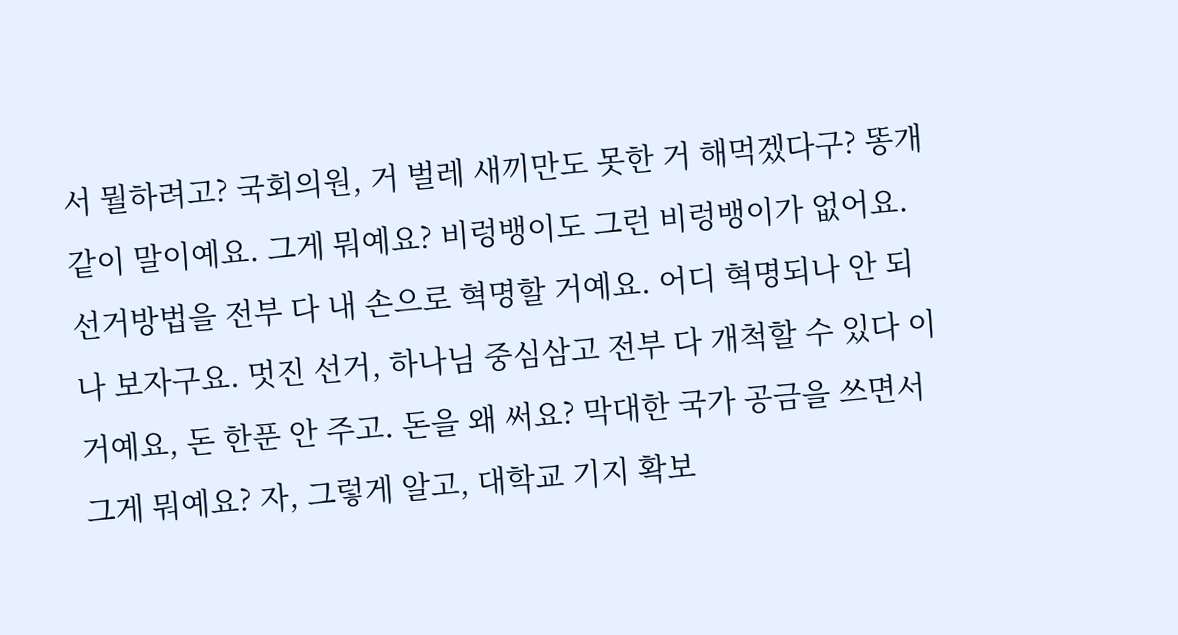서 뭘하려고? 국회의원, 거 벌레 새끼만도 못한 거 해먹겠다구? 똥개같이 말이예요. 그게 뭐예요? 비렁뱅이도 그런 비렁뱅이가 없어요.
선거방법을 전부 다 내 손으로 혁명할 거예요. 어디 혁명되나 안 되나 보자구요. 멋진 선거, 하나님 중심삼고 전부 다 개척할 수 있다 이거예요, 돈 한푼 안 주고. 돈을 왜 써요? 막대한 국가 공금을 쓰면서 그게 뭐예요? 자, 그렇게 알고, 대학교 기지 확보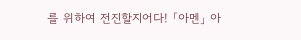를 위하여 전진할지어다! 「아멘」 아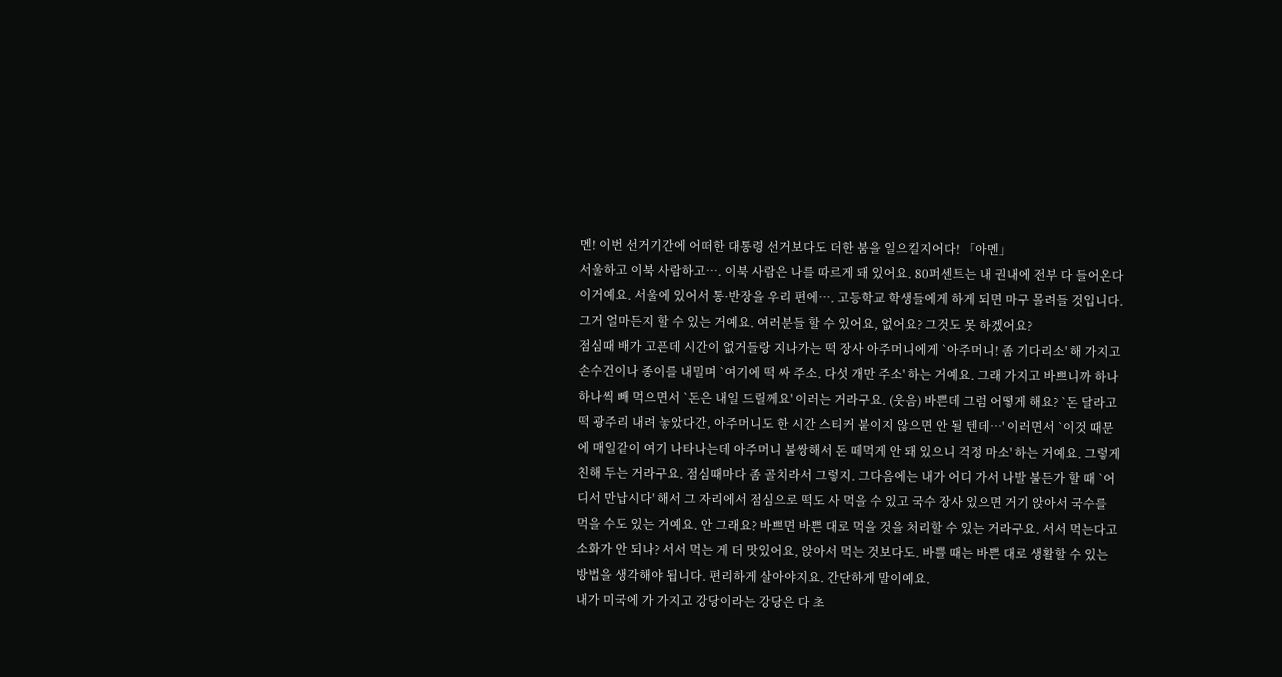멘! 이번 선거기간에 어떠한 대통령 선거보다도 더한 붐을 일으킬지어다! 「아멘」
서울하고 이북 사람하고…. 이북 사람은 나를 따르게 돼 있어요. 80퍼센트는 내 권내에 전부 다 들어온다 이거예요. 서울에 있어서 통·반장을 우리 편에…. 고등학교 학생들에게 하게 되면 마구 몰려들 것입니다. 그거 얼마든지 할 수 있는 거예요. 여러분들 할 수 있어요, 없어요? 그것도 못 하겠어요?
점심때 배가 고픈데 시간이 없거들랑 지나가는 떡 장사 아주머니에게 `아주머니! 좀 기다리소' 해 가지고 손수건이나 종이를 내밀며 `여기에 떡 싸 주소. 다섯 개만 주소' 하는 거예요. 그래 가지고 바쁘니까 하나 하나씩 빼 먹으면서 `돈은 내일 드릴께요' 이러는 거라구요. (웃음) 바쁜데 그럼 어떻게 해요? `돈 달라고 떡 광주리 내려 놓았다간, 아주머니도 한 시간 스티커 붙이지 않으면 안 될 텐데…' 이러면서 `이것 때문에 매일같이 여기 나타나는데 아주머니 불쌍해서 돈 떼먹게 안 돼 있으니 걱정 마소' 하는 거예요. 그렇게 친해 두는 거라구요. 점심때마다 좀 골치라서 그렇지. 그다음에는 내가 어디 가서 나발 불든가 할 때 `어디서 만납시다' 해서 그 자리에서 점심으로 떡도 사 먹을 수 있고 국수 장사 있으면 거기 앉아서 국수를 먹을 수도 있는 거예요. 안 그래요? 바쁘면 바쁜 대로 먹을 것을 처리할 수 있는 거라구요. 서서 먹는다고 소화가 안 되나? 서서 먹는 게 더 맛있어요, 앉아서 먹는 것보다도. 바쁠 때는 바쁜 대로 생활할 수 있는 방법을 생각해야 됩니다. 편리하게 살아야지요. 간단하게 말이예요.
내가 미국에 가 가지고 강당이라는 강당은 다 초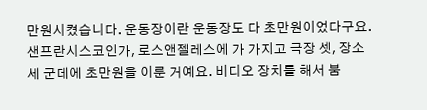만원시켰습니다. 운동장이란 운동장도 다 초만원이었다구요. 샌프란시스코인가, 로스앤젤레스에 가 가지고 극장 셋, 장소 세 군데에 초만원을 이룬 거예요. 비디오 장치를 해서 붐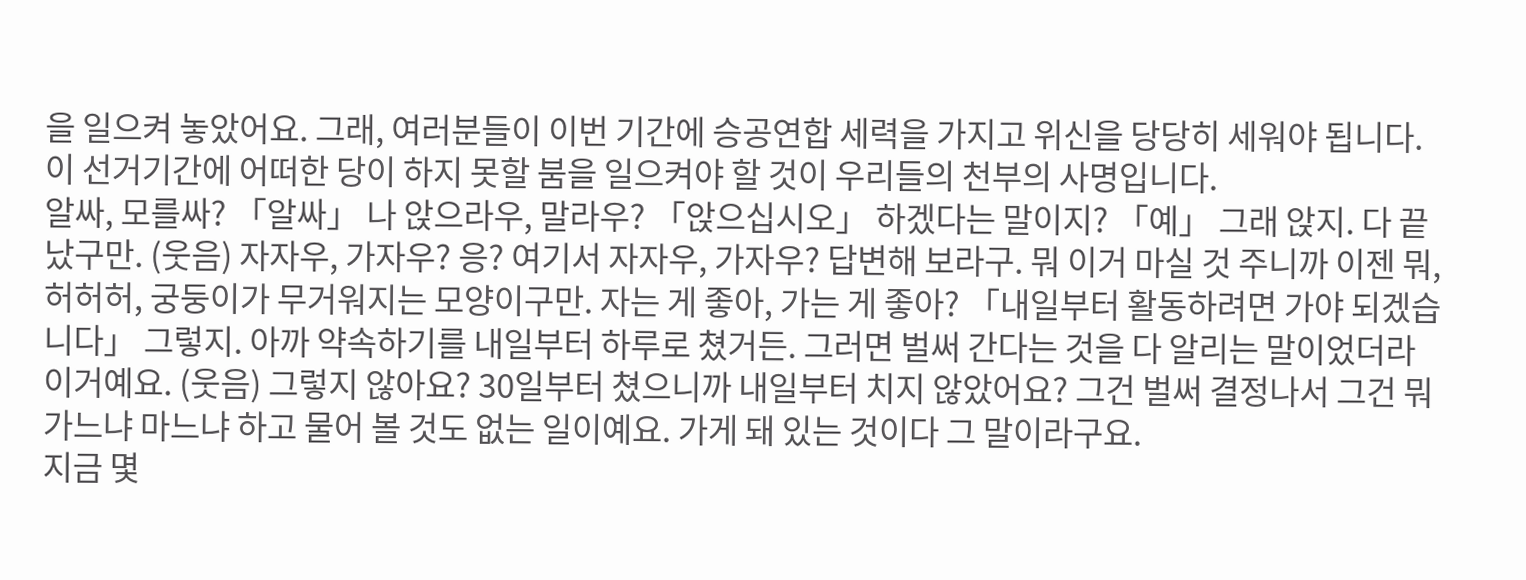을 일으켜 놓았어요. 그래, 여러분들이 이번 기간에 승공연합 세력을 가지고 위신을 당당히 세워야 됩니다. 이 선거기간에 어떠한 당이 하지 못할 붐을 일으켜야 할 것이 우리들의 천부의 사명입니다.
알싸, 모를싸? 「알싸」 나 앉으라우, 말라우? 「앉으십시오」 하겠다는 말이지? 「예」 그래 앉지. 다 끝났구만. (웃음) 자자우, 가자우? 응? 여기서 자자우, 가자우? 답변해 보라구. 뭐 이거 마실 것 주니까 이젠 뭐, 허허허, 궁둥이가 무거워지는 모양이구만. 자는 게 좋아, 가는 게 좋아? 「내일부터 활동하려면 가야 되겠습니다」 그렇지. 아까 약속하기를 내일부터 하루로 쳤거든. 그러면 벌써 간다는 것을 다 알리는 말이었더라 이거예요. (웃음) 그렇지 않아요? 30일부터 쳤으니까 내일부터 치지 않았어요? 그건 벌써 결정나서 그건 뭐 가느냐 마느냐 하고 물어 볼 것도 없는 일이예요. 가게 돼 있는 것이다 그 말이라구요.
지금 몇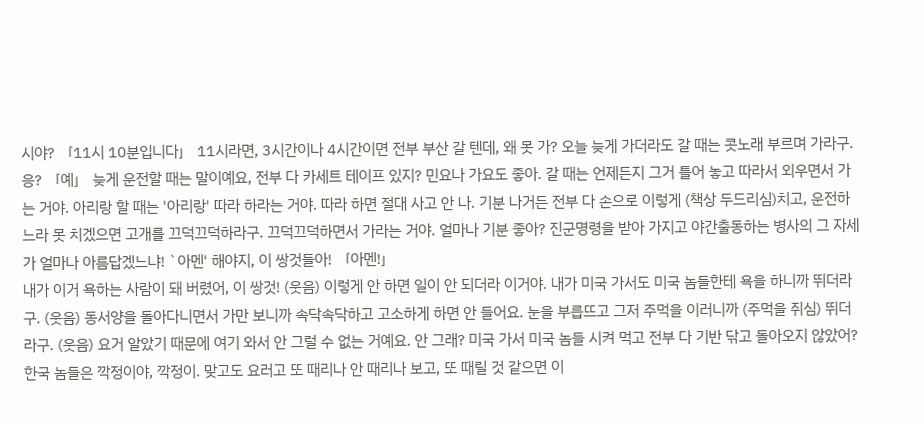시야? 「11시 10분입니다」 11시라면, 3시간이나 4시간이면 전부 부산 갈 텐데, 왜 못 가? 오늘 늦게 가더라도 갈 때는 콧노래 부르며 가라구. 응? 「예」 늦게 운전할 때는 말이예요, 전부 다 카세트 테이프 있지? 민요나 가요도 좋아. 갈 때는 언제든지 그거 틀어 놓고 따라서 외우면서 가는 거야. 아리랑 할 때는 '아리랑' 따라 하라는 거야. 따라 하면 절대 사고 안 나. 기분 나거든 전부 다 손으로 이렇게 (책상 두드리심)치고, 운전하느라 못 치겠으면 고개를 끄덕끄덕하라구. 끄덕끄덕하면서 가라는 거야. 얼마나 기분 좋아? 진군명령을 받아 가지고 야간출동하는 병사의 그 자세가 얼마나 아름답겠느냐! `아멘' 해야지, 이 쌍것들아! 「아멘!」
내가 이거 욕하는 사람이 돼 버렸어, 이 쌍것! (웃음) 이렇게 안 하면 일이 안 되더라 이거야. 내가 미국 가서도 미국 놈들한테 욕을 하니까 뛰더라구. (웃음) 동서양을 돌아다니면서 가만 보니까 속닥속닥하고 고소하게 하면 안 들어요. 눈을 부릅뜨고 그저 주먹을 이러니까 (주먹을 쥐심) 뛰더라구. (웃음) 요거 알았기 때문에 여기 와서 안 그럴 수 없는 거예요. 안 그래? 미국 가서 미국 놈들 시켜 먹고 전부 다 기반 닦고 돌아오지 않았어? 한국 놈들은 깍정이야, 깍정이. 맞고도 요러고 또 때리나 안 때리나 보고, 또 때릴 것 같으면 이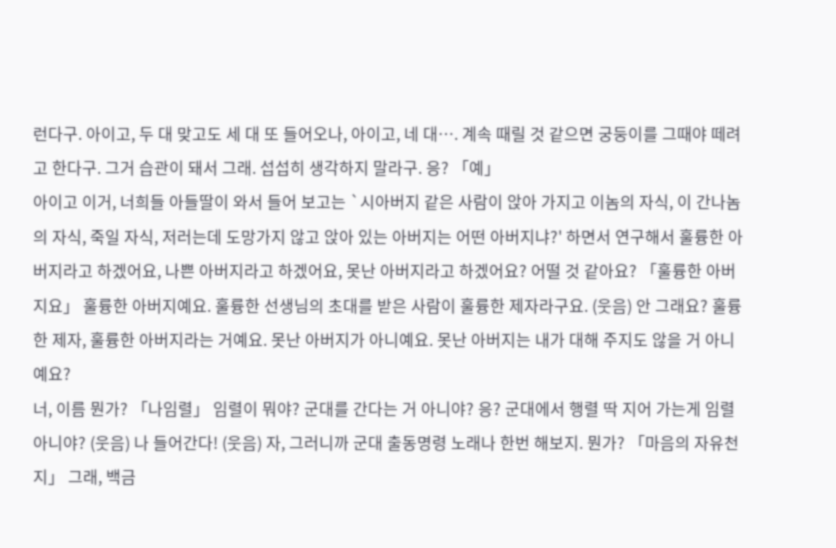런다구. 아이고, 두 대 맞고도 세 대 또 들어오나, 아이고, 네 대…. 계속 때릴 것 같으면 궁둥이를 그때야 떼려고 한다구. 그거 습관이 돼서 그래. 섭섭히 생각하지 말라구. 응? 「예」
아이고 이거, 너희들 아들딸이 와서 들어 보고는 `시아버지 같은 사람이 앉아 가지고 이놈의 자식, 이 간나놈의 자식, 죽일 자식, 저러는데 도망가지 않고 앉아 있는 아버지는 어떤 아버지냐?' 하면서 연구해서 훌륭한 아버지라고 하겠어요, 나쁜 아버지라고 하겠어요, 못난 아버지라고 하겠어요? 어떨 것 같아요? 「훌륭한 아버지요」 훌륭한 아버지예요. 훌륭한 선생님의 초대를 받은 사람이 훌륭한 제자라구요. (웃음) 안 그래요? 훌륭한 제자, 훌륭한 아버지라는 거예요. 못난 아버지가 아니예요. 못난 아버지는 내가 대해 주지도 않을 거 아니예요?
너, 이름 뭔가? 「나임렬」 임렬이 뭐야? 군대를 간다는 거 아니야? 응? 군대에서 행렬 딱 지어 가는게 임렬 아니야? (웃음) 나 들어간다! (웃음) 자, 그러니까 군대 출동명령 노래나 한번 해보지. 뭔가? 「마음의 자유천지」 그래, 백금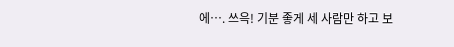에…. 쓰윽! 기분 좋게 세 사람만 하고 보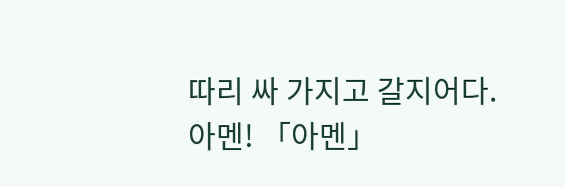따리 싸 가지고 갈지어다. 아멘! 「아멘」